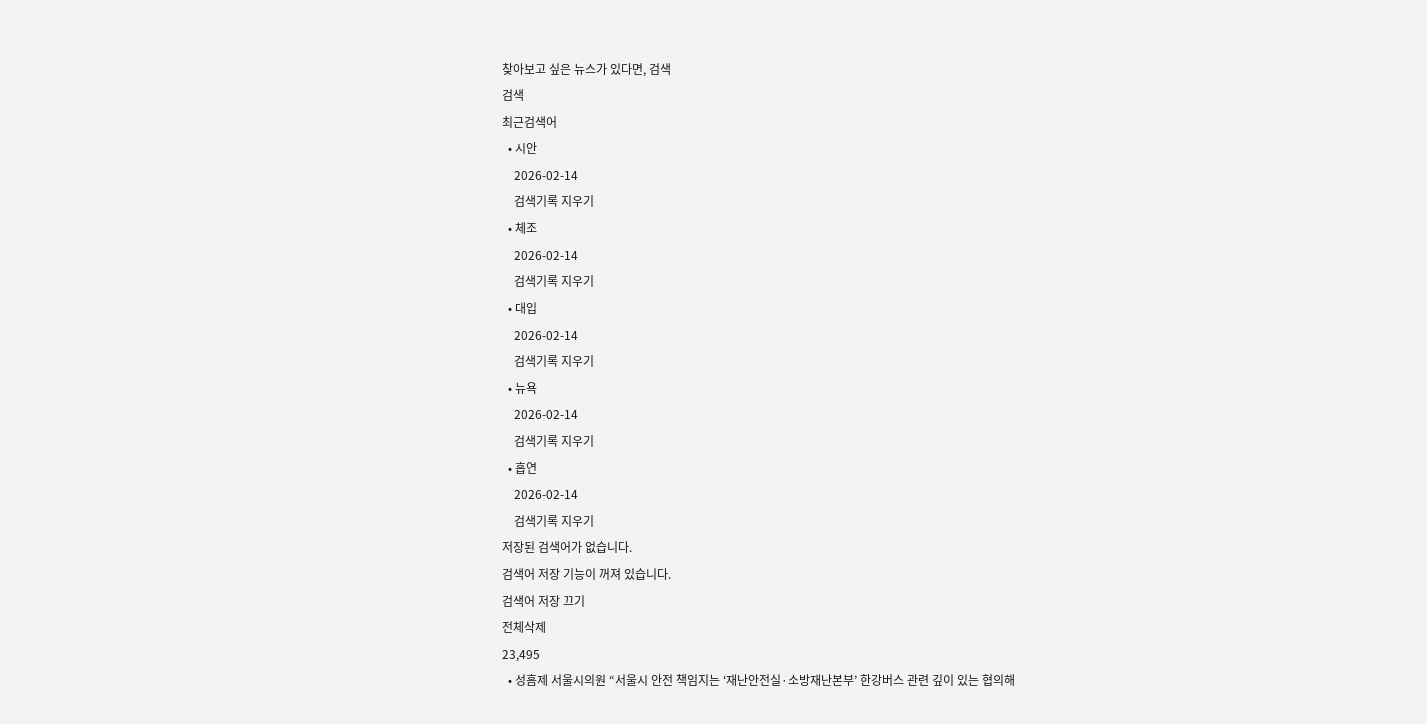찾아보고 싶은 뉴스가 있다면, 검색
검색
최근검색어
  • 시안
    2026-02-14
    검색기록 지우기
  • 체조
    2026-02-14
    검색기록 지우기
  • 대입
    2026-02-14
    검색기록 지우기
  • 뉴욕
    2026-02-14
    검색기록 지우기
  • 흡연
    2026-02-14
    검색기록 지우기
저장된 검색어가 없습니다.
검색어 저장 기능이 꺼져 있습니다.
검색어 저장 끄기
전체삭제
23,495
  • 성흠제 서울시의원 “서울시 안전 책임지는 ‘재난안전실·소방재난본부’ 한강버스 관련 깊이 있는 협의해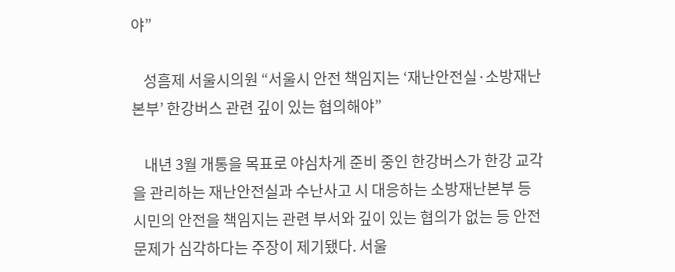야”

    성흠제 서울시의원 “서울시 안전 책임지는 ‘재난안전실·소방재난본부’ 한강버스 관련 깊이 있는 협의해야”

    내년 3월 개통을 목표로 야심차게 준비 중인 한강버스가 한강 교각을 관리하는 재난안전실과 수난사고 시 대응하는 소방재난본부 등 시민의 안전을 책임지는 관련 부서와 깊이 있는 협의가 없는 등 안전문제가 심각하다는 주장이 제기됐다. 서울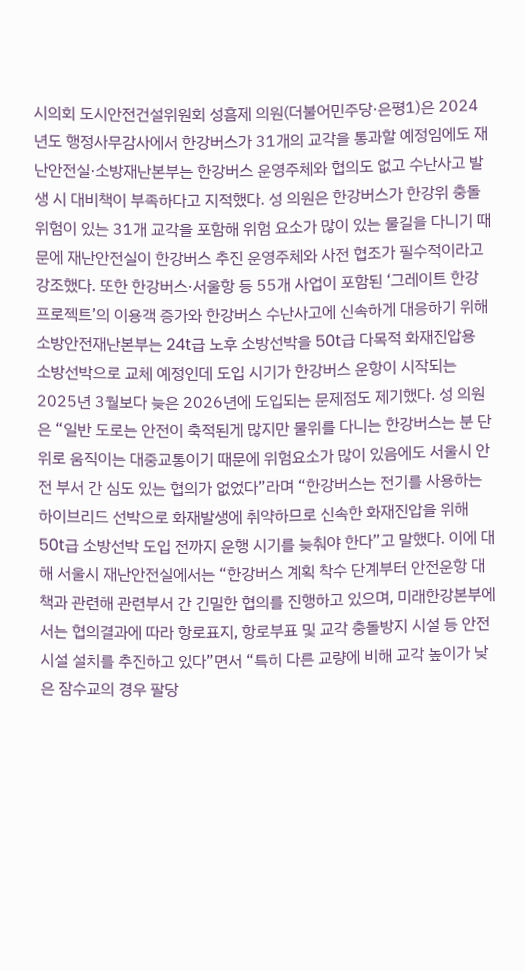시의회 도시안전건설위원회 성흠제 의원(더불어민주당·은평1)은 2024년도 행정사무감사에서 한강버스가 31개의 교각을 통과할 예정임에도 재난안전실·소방재난본부는 한강버스 운영주체와 협의도 없고 수난사고 발생 시 대비책이 부족하다고 지적했다. 성 의원은 한강버스가 한강위 충돌위험이 있는 31개 교각을 포함해 위험 요소가 많이 있는 물길을 다니기 때문에 재난안전실이 한강버스 추진 운영주체와 사전 협조가 필수적이라고 강조했다. 또한 한강버스·서울항 등 55개 사업이 포함된 ‘그레이트 한강 프로젝트’의 이용객 증가와 한강버스 수난사고에 신속하게 대응하기 위해 소방안전재난본부는 24t급 노후 소방선박을 50t급 다목적 화재진압용 소방선박으로 교체 예정인데 도입 시기가 한강버스 운항이 시작되는 2025년 3월보다 늦은 2026년에 도입되는 문제점도 제기했다. 성 의원은 “일반 도로는 안전이 축적된게 많지만 물위를 다니는 한강버스는 분 단위로 움직이는 대중교통이기 때문에 위험요소가 많이 있음에도 서울시 안전 부서 간 심도 있는 협의가 없었다”라며 “한강버스는 전기를 사용하는 하이브리드 선박으로 화재발생에 취약하므로 신속한 화재진압을 위해 50t급 소방선박 도입 전까지 운행 시기를 늦춰야 한다”고 말했다. 이에 대해 서울시 재난안전실에서는 “한강버스 계획 착수 단계부터 안전운항 대책과 관련해 관련부서 간 긴밀한 협의를 진행하고 있으며, 미래한강본부에서는 협의결과에 따라 항로표지, 항로부표 및 교각 충돌방지 시설 등 안전시설 설치를 추진하고 있다”면서 “특히 다른 교량에 비해 교각 높이가 낮은 잠수교의 경우 팔당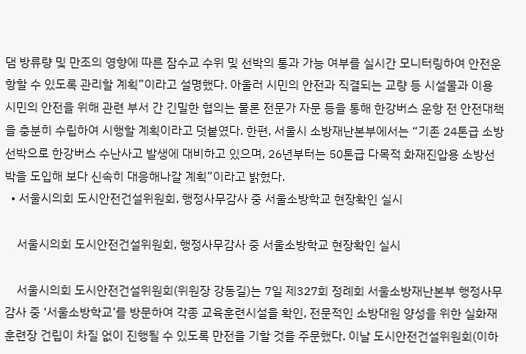댐 방류량 및 만조의 영향에 따른 잠수교 수위 및 선박의 통과 가능 여부를 실시간 모니터링하여 안전운항할 수 있도록 관리할 계획”이라고 설명했다. 아울러 시민의 안전과 직결되는 교량 등 시설물과 이용 시민의 안전을 위해 관련 부서 간 긴밀한 협의는 물론 전문가 자문 등을 통해 한강버스 운항 전 안전대책을 충분히 수립하여 시행할 계획이라고 덧붙였다. 한편, 서울시 소방재난본부에서는 “기존 24톤급 소방선박으로 한강버스 수난사고 발생에 대비하고 있으며, 26년부터는 50톤급 다목적 화재진압용 소방선박을 도입해 보다 신속히 대응해나갈 계획”이라고 밝혔다.
  • 서울시의회 도시안전건설위원회, 행정사무감사 중 서울소방학교 현장확인 실시

    서울시의회 도시안전건설위원회, 행정사무감사 중 서울소방학교 현장확인 실시

    서울시의회 도시안전건설위원회(위원장 강동길)는 7일 제327회 정례회 서울소방재난본부 행정사무감사 중 ‘서울소방학교’를 방문하여 각종 교육훈련시설을 확인, 전문적인 소방대원 양성을 위한 실화재훈련장 건립이 차질 없이 진행될 수 있도록 만전을 기할 것을 주문했다. 이날 도시안전건설위원회(이하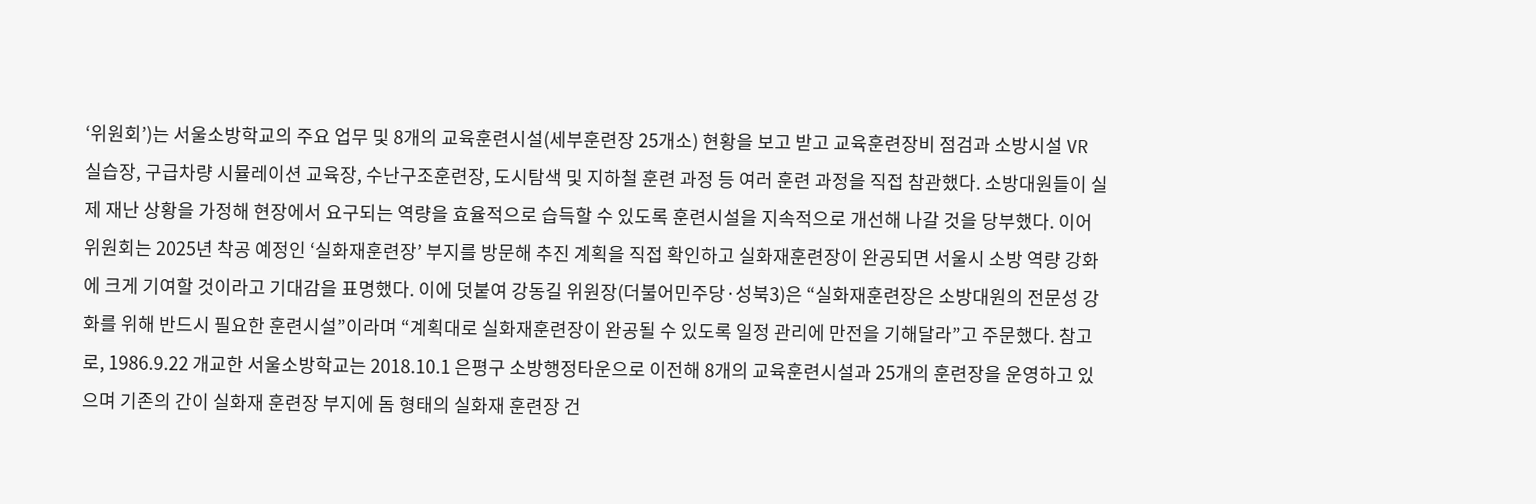‘위원회’)는 서울소방학교의 주요 업무 및 8개의 교육훈련시설(세부훈련장 25개소) 현황을 보고 받고 교육훈련장비 점검과 소방시설 VR 실습장, 구급차량 시뮬레이션 교육장, 수난구조훈련장, 도시탐색 및 지하철 훈련 과정 등 여러 훈련 과정을 직접 참관했다. 소방대원들이 실제 재난 상황을 가정해 현장에서 요구되는 역량을 효율적으로 습득할 수 있도록 훈련시설을 지속적으로 개선해 나갈 것을 당부했다. 이어 위원회는 2025년 착공 예정인 ‘실화재훈련장’ 부지를 방문해 추진 계획을 직접 확인하고 실화재훈련장이 완공되면 서울시 소방 역량 강화에 크게 기여할 것이라고 기대감을 표명했다. 이에 덧붙여 강동길 위원장(더불어민주당·성북3)은 “실화재훈련장은 소방대원의 전문성 강화를 위해 반드시 필요한 훈련시설”이라며 “계획대로 실화재훈련장이 완공될 수 있도록 일정 관리에 만전을 기해달라”고 주문했다. 참고로, 1986.9.22 개교한 서울소방학교는 2018.10.1 은평구 소방행정타운으로 이전해 8개의 교육훈련시설과 25개의 훈련장을 운영하고 있으며 기존의 간이 실화재 훈련장 부지에 돔 형태의 실화재 훈련장 건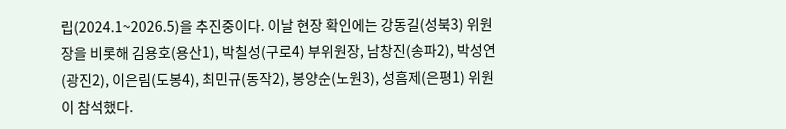립(2024.1~2026.5)을 추진중이다. 이날 현장 확인에는 강동길(성북3) 위원장을 비롯해 김용호(용산1), 박칠성(구로4) 부위원장, 남창진(송파2), 박성연(광진2), 이은림(도봉4), 최민규(동작2), 봉양순(노원3), 성흠제(은평1) 위원이 참석했다.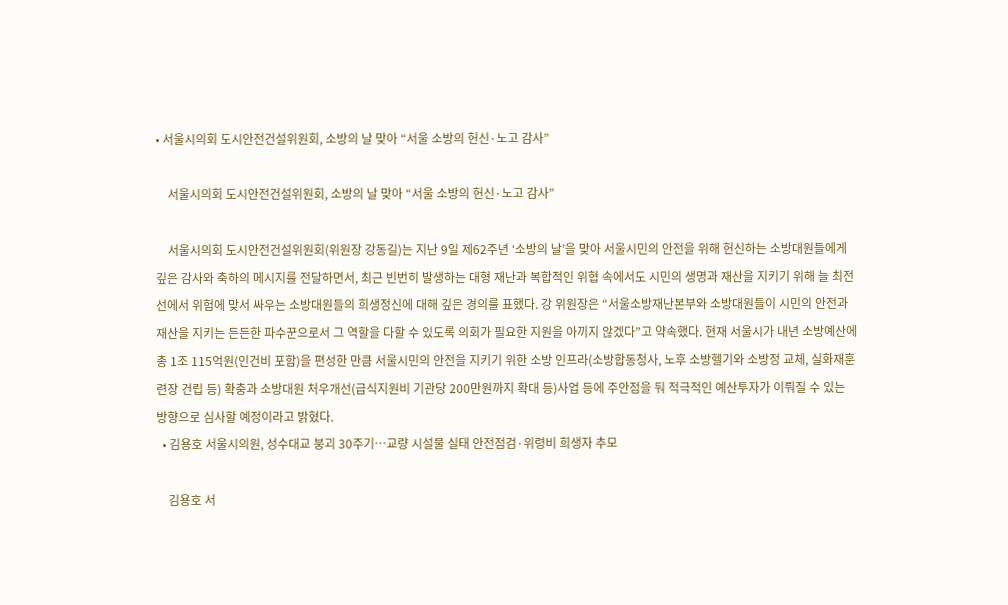• 서울시의회 도시안전건설위원회, 소방의 날 맞아 “서울 소방의 헌신·노고 감사”

    서울시의회 도시안전건설위원회, 소방의 날 맞아 “서울 소방의 헌신·노고 감사”

    서울시의회 도시안전건설위원회(위원장 강동길)는 지난 9일 제62주년 ‘소방의 날’을 맞아 서울시민의 안전을 위해 헌신하는 소방대원들에게 깊은 감사와 축하의 메시지를 전달하면서, 최근 빈번히 발생하는 대형 재난과 복합적인 위협 속에서도 시민의 생명과 재산을 지키기 위해 늘 최전선에서 위험에 맞서 싸우는 소방대원들의 희생정신에 대해 깊은 경의를 표했다. 강 위원장은 “서울소방재난본부와 소방대원들이 시민의 안전과 재산을 지키는 든든한 파수꾼으로서 그 역할을 다할 수 있도록 의회가 필요한 지원을 아끼지 않겠다”고 약속했다. 현재 서울시가 내년 소방예산에 총 1조 115억원(인건비 포함)을 편성한 만큼 서울시민의 안전을 지키기 위한 소방 인프라(소방합동청사, 노후 소방헬기와 소방정 교체, 실화재훈련장 건립 등) 확충과 소방대원 처우개선(급식지원비 기관당 200만원까지 확대 등)사업 등에 주안점을 둬 적극적인 예산투자가 이뤄질 수 있는 방향으로 심사할 예정이라고 밝혔다.
  • 김용호 서울시의원, 성수대교 붕괴 30주기…교량 시설물 실태 안전점검·위령비 희생자 추모

    김용호 서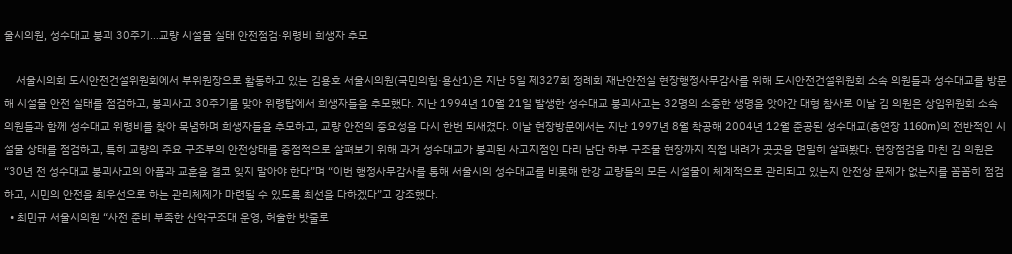울시의원, 성수대교 붕괴 30주기…교량 시설물 실태 안전점검·위령비 희생자 추모

    서울시의회 도시안전건설위원회에서 부위원장으로 활동하고 있는 김용호 서울시의원(국민의힘·용산1)은 지난 5일 제327회 정례회 재난안전실 현장행정사무감사를 위해 도시안전건설위원회 소속 의원들과 성수대교를 방문해 시설물 안전 실태를 점검하고, 붕괴사고 30주기를 맞아 위령탑에서 희생자들을 추모했다. 지난 1994년 10월 21일 발생한 성수대교 붕괴사고는 32명의 소중한 생명을 앗아간 대형 참사로 이날 김 의원은 상임위원회 소속 의원들과 함께 성수대교 위령비를 찾아 묵념하며 희생자들을 추모하고, 교량 안전의 중요성을 다시 한번 되새겼다. 이날 현장방문에서는 지난 1997년 8월 착공해 2004년 12월 준공된 성수대교(총연장 1160m)의 전반적인 시설물 상태를 점검하고, 특히 교량의 주요 구조부의 안전상태를 중점적으로 살펴보기 위해 과거 성수대교가 붕괴된 사고지점인 다리 남단 하부 구조물 현장까지 직접 내려가 곳곳을 면밀히 살펴봤다. 현장점검을 마친 김 의원은 “30년 전 성수대교 붕괴사고의 아픔과 교훈을 결코 잊지 말아야 한다”며 “이번 행정사무감사를 통해 서울시의 성수대교를 비롯해 한강 교량들의 모든 시설물이 체계적으로 관리되고 있는지 안전상 문제가 없는지를 꼼꼼히 점검하고, 시민의 안전을 최우선으로 하는 관리체제가 마련될 수 있도록 최선을 다하겠다”고 강조했다.
  • 최민규 서울시의원 “사전 준비 부족한 산악구조대 운영, 허술한 밧줄로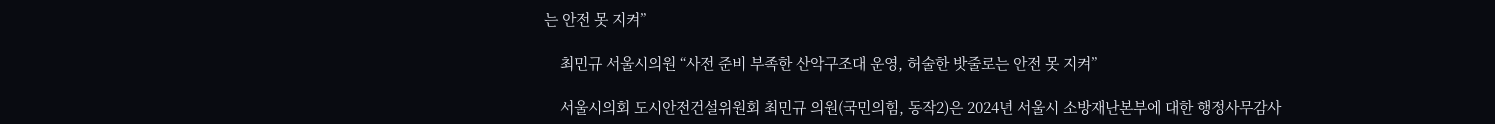는 안전 못 지켜”

    최민규 서울시의원 “사전 준비 부족한 산악구조대 운영, 허술한 밧줄로는 안전 못 지켜”

    서울시의회 도시안전건설위원회 최민규 의원(국민의힘, 동작2)은 2024년 서울시 소방재난본부에 대한 행정사무감사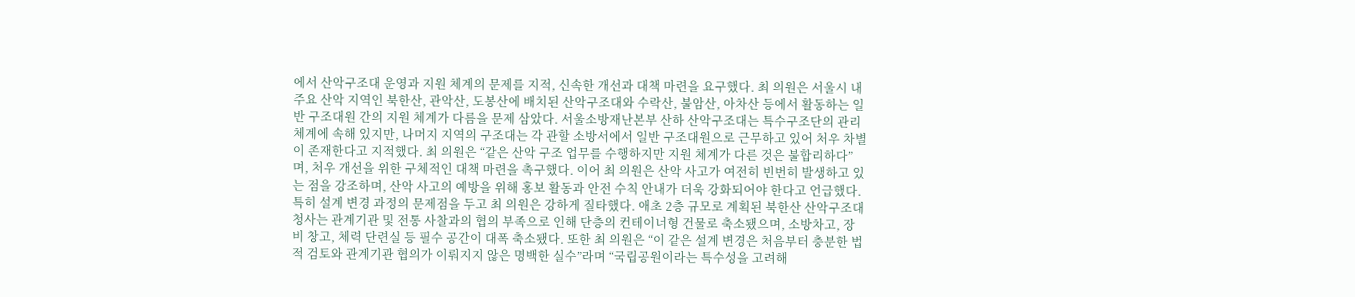에서 산악구조대 운영과 지원 체계의 문제를 지적, 신속한 개선과 대책 마련을 요구했다. 최 의원은 서울시 내 주요 산악 지역인 북한산, 관악산, 도봉산에 배치된 산악구조대와 수락산, 불암산, 아차산 등에서 활동하는 일반 구조대원 간의 지원 체계가 다름을 문제 삼았다. 서울소방재난본부 산하 산악구조대는 특수구조단의 관리 체계에 속해 있지만, 나머지 지역의 구조대는 각 관할 소방서에서 일반 구조대원으로 근무하고 있어 처우 차별이 존재한다고 지적했다. 최 의원은 “같은 산악 구조 업무를 수행하지만 지원 체계가 다른 것은 불합리하다”며, 처우 개선을 위한 구체적인 대책 마련을 촉구했다. 이어 최 의원은 산악 사고가 여전히 빈번히 발생하고 있는 점을 강조하며, 산악 사고의 예방을 위해 홍보 활동과 안전 수칙 안내가 더욱 강화되어야 한다고 언급했다. 특히 설계 변경 과정의 문제점을 두고 최 의원은 강하게 질타했다. 애초 2층 규모로 계획된 북한산 산악구조대 청사는 관계기관 및 전통 사찰과의 협의 부족으로 인해 단층의 컨테이너형 건물로 축소됐으며, 소방차고, 장비 창고, 체력 단련실 등 필수 공간이 대폭 축소됐다. 또한 최 의원은 “이 같은 설계 변경은 처음부터 충분한 법적 검토와 관계기관 협의가 이뤄지지 않은 명백한 실수”라며 “국립공원이라는 특수성을 고려해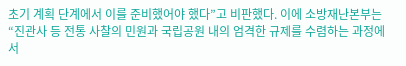초기 계획 단계에서 이를 준비했어야 했다”고 비판했다. 이에 소방재난본부는 “진관사 등 전통 사찰의 민원과 국립공원 내의 엄격한 규제를 수렴하는 과정에서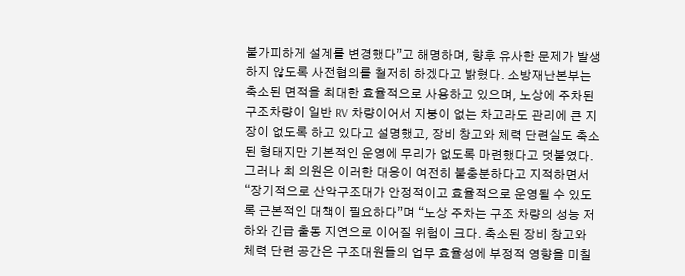불가피하게 설계를 변경했다”고 해명하며, 향후 유사한 문제가 발생하지 않도록 사전협의를 철저히 하겠다고 밝혔다. 소방재난본부는 축소된 면적을 최대한 효율적으로 사용하고 있으며, 노상에 주차된 구조차량이 일반 RV 차량이어서 지붕이 없는 차고라도 관리에 큰 지장이 없도록 하고 있다고 설명했고, 장비 창고와 체력 단련실도 축소된 형태지만 기본적인 운영에 무리가 없도록 마련했다고 덧붙였다. 그러나 최 의원은 이러한 대응이 여전히 불충분하다고 지적하면서 “장기적으로 산악구조대가 안정적이고 효율적으로 운영될 수 있도록 근본적인 대책이 필요하다”며 “노상 주차는 구조 차량의 성능 저하와 긴급 출동 지연으로 이어질 위험이 크다. 축소된 장비 창고와 체력 단련 공간은 구조대원들의 업무 효율성에 부정적 영향을 미칠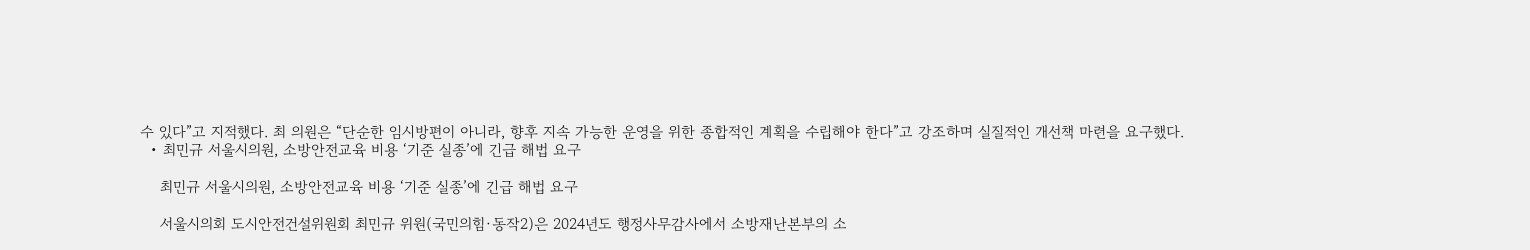수 있다”고 지적했다. 최 의원은 “단순한 임시방편이 아니라, 향후 지속 가능한 운영을 위한 종합적인 계획을 수립해야 한다”고 강조하며 실질적인 개선책 마련을 요구했다.
  • 최민규 서울시의원, 소방안전교육 비용 ‘기준 실종’에 긴급 해법 요구

    최민규 서울시의원, 소방안전교육 비용 ‘기준 실종’에 긴급 해법 요구

    서울시의회 도시안전건설위원회 최민규 위원(국민의힘·동작2)은 2024년도 행정사무감사에서 소방재난본부의 소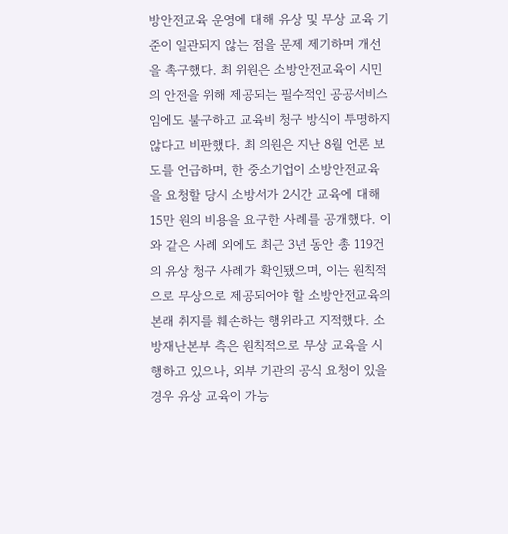방안전교육 운영에 대해 유상 및 무상 교육 기준이 일관되지 않는 점을 문제 제기하며 개선을 촉구했다. 최 위원은 소방안전교육이 시민의 안전을 위해 제공되는 필수적인 공공서비스임에도 불구하고 교육비 청구 방식이 투명하지 않다고 비판했다. 최 의원은 지난 8월 언론 보도를 언급하며, 한 중소기업이 소방안전교육을 요청할 당시 소방서가 2시간 교육에 대해 15만 원의 비용을 요구한 사례를 공개했다. 이와 같은 사례 외에도 최근 3년 동안 총 119건의 유상 청구 사례가 확인됐으며, 이는 원칙적으로 무상으로 제공되어야 할 소방안전교육의 본래 취지를 훼손하는 행위라고 지적했다. 소방재난본부 측은 원칙적으로 무상 교육을 시행하고 있으나, 외부 기관의 공식 요청이 있을 경우 유상 교육이 가능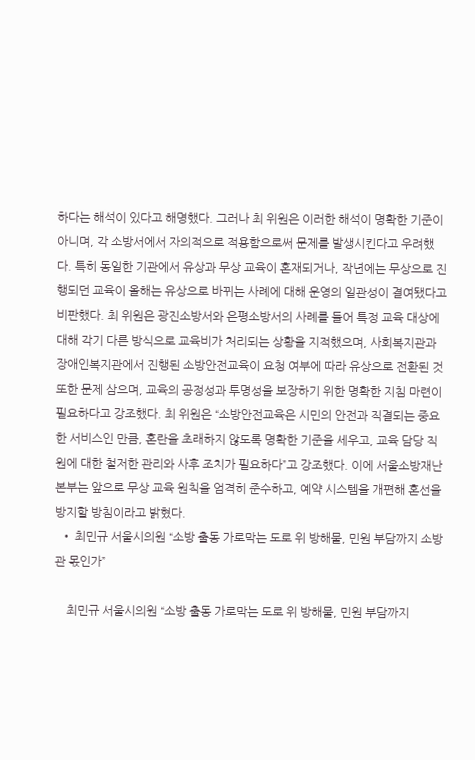하다는 해석이 있다고 해명했다. 그러나 최 위원은 이러한 해석이 명확한 기준이 아니며, 각 소방서에서 자의적으로 적용함으로써 문제를 발생시킨다고 우려했다. 특히 동일한 기관에서 유상과 무상 교육이 혼재되거나, 작년에는 무상으로 진행되던 교육이 올해는 유상으로 바뀌는 사례에 대해 운영의 일관성이 결여됐다고 비판했다. 최 위원은 광진소방서와 은평소방서의 사례를 들어 특정 교육 대상에 대해 각기 다른 방식으로 교육비가 처리되는 상황을 지적했으며, 사회복지관과 장애인복지관에서 진행된 소방안전교육이 요청 여부에 따라 유상으로 전환된 것 또한 문제 삼으며, 교육의 공정성과 투명성을 보장하기 위한 명확한 지침 마련이 필요하다고 강조했다. 최 위원은 “소방안전교육은 시민의 안전과 직결되는 중요한 서비스인 만큼, 혼란을 초래하지 않도록 명확한 기준을 세우고, 교육 담당 직원에 대한 철저한 관리와 사후 조치가 필요하다”고 강조했다. 이에 서울소방재난본부는 앞으로 무상 교육 원칙을 엄격히 준수하고, 예약 시스템을 개편해 혼선을 방지할 방침이라고 밝혔다.
  • 최민규 서울시의원 “소방 출동 가로막는 도로 위 방해물, 민원 부담까지 소방관 몫인가”

    최민규 서울시의원 “소방 출동 가로막는 도로 위 방해물, 민원 부담까지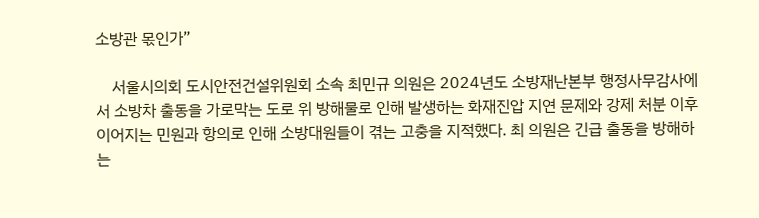소방관 몫인가”

    서울시의회 도시안전건설위원회 소속 최민규 의원은 2024년도 소방재난본부 행정사무감사에서 소방차 출동을 가로막는 도로 위 방해물로 인해 발생하는 화재진압 지연 문제와 강제 처분 이후 이어지는 민원과 항의로 인해 소방대원들이 겪는 고충을 지적했다. 최 의원은 긴급 출동을 방해하는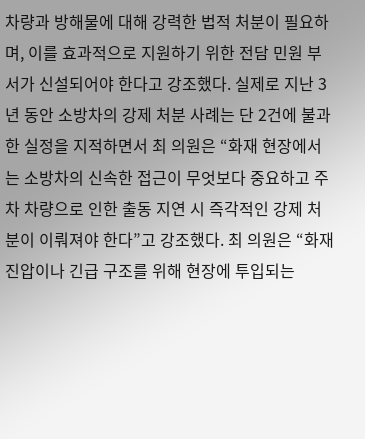차량과 방해물에 대해 강력한 법적 처분이 필요하며, 이를 효과적으로 지원하기 위한 전담 민원 부서가 신설되어야 한다고 강조했다. 실제로 지난 3년 동안 소방차의 강제 처분 사례는 단 2건에 불과한 실정을 지적하면서 최 의원은 “화재 현장에서는 소방차의 신속한 접근이 무엇보다 중요하고 주차 차량으로 인한 출동 지연 시 즉각적인 강제 처분이 이뤄져야 한다”고 강조했다. 최 의원은 “화재진압이나 긴급 구조를 위해 현장에 투입되는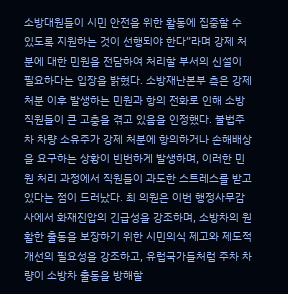소방대원들이 시민 안전을 위한 활동에 집중할 수 있도록 지원하는 것이 선행되야 한다”라며 강제 처분에 대한 민원을 전담하여 처리할 부서의 신설이 필요하다는 입장을 밝혔다. 소방재난본부 측은 강제 처분 이후 발생하는 민원과 항의 전화로 인해 소방 직원들이 큰 고충을 겪고 있음을 인정했다. 불법주차 차량 소유주가 강제 처분에 항의하거나 손해배상을 요구하는 상황이 빈번하게 발생하며, 이러한 민원 처리 과정에서 직원들이 과도한 스트레스를 받고 있다는 점이 드러났다. 최 의원은 이번 행정사무감사에서 화재진압의 긴급성을 강조하며, 소방차의 원활한 출동을 보장하기 위한 시민의식 제고와 제도적 개선의 필요성을 강조하고, 유럽국가들처럼 주차 차량이 소방차 출동을 방해할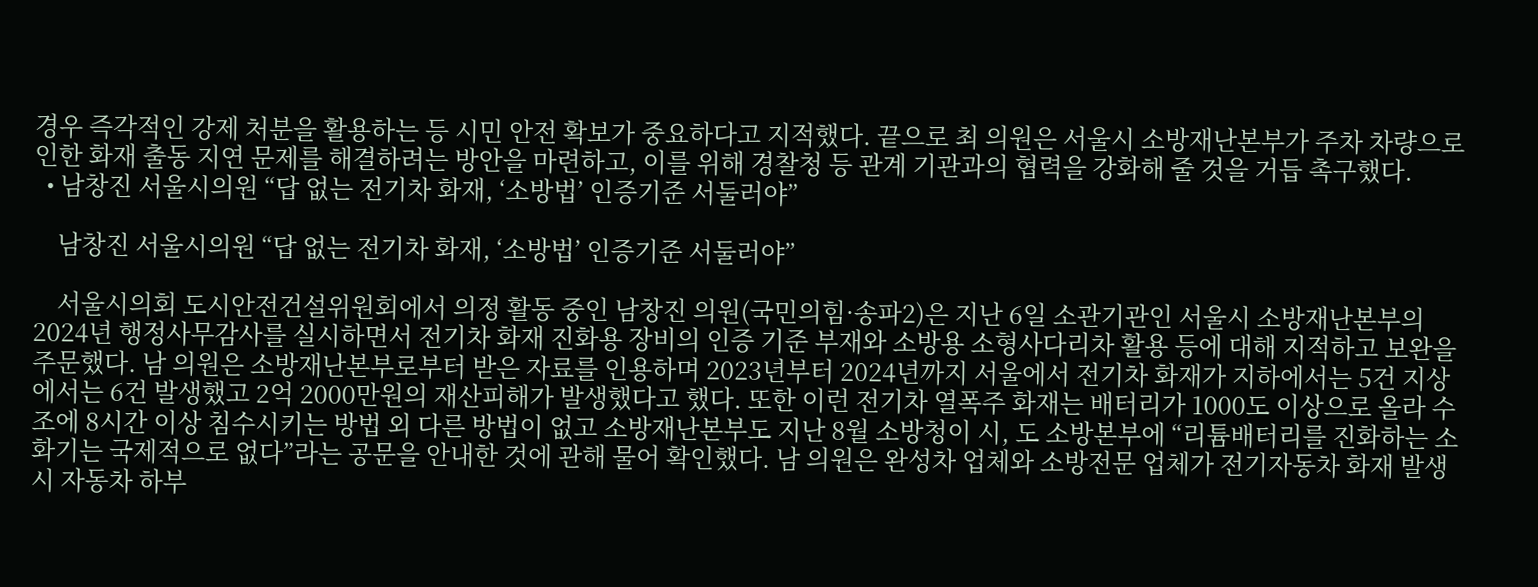경우 즉각적인 강제 처분을 활용하는 등 시민 안전 확보가 중요하다고 지적했다. 끝으로 최 의원은 서울시 소방재난본부가 주차 차량으로 인한 화재 출동 지연 문제를 해결하려는 방안을 마련하고, 이를 위해 경찰청 등 관계 기관과의 협력을 강화해 줄 것을 거듭 촉구했다.
  • 남창진 서울시의원 “답 없는 전기차 화재, ‘소방법’ 인증기준 서둘러야”

    남창진 서울시의원 “답 없는 전기차 화재, ‘소방법’ 인증기준 서둘러야”

    서울시의회 도시안전건설위원회에서 의정 활동 중인 남창진 의원(국민의힘·송파2)은 지난 6일 소관기관인 서울시 소방재난본부의 2024년 행정사무감사를 실시하면서 전기차 화재 진화용 장비의 인증 기준 부재와 소방용 소형사다리차 활용 등에 대해 지적하고 보완을 주문했다. 남 의원은 소방재난본부로부터 받은 자료를 인용하며 2023년부터 2024년까지 서울에서 전기차 화재가 지하에서는 5건 지상에서는 6건 발생했고 2억 2000만원의 재산피해가 발생했다고 했다. 또한 이런 전기차 열폭주 화재는 배터리가 1000도 이상으로 올라 수조에 8시간 이상 침수시키는 방법 외 다른 방법이 없고 소방재난본부도 지난 8월 소방청이 시, 도 소방본부에 “리튬배터리를 진화하는 소화기는 국제적으로 없다”라는 공문을 안내한 것에 관해 물어 확인했다. 남 의원은 완성차 업체와 소방전문 업체가 전기자동차 화재 발생 시 자동차 하부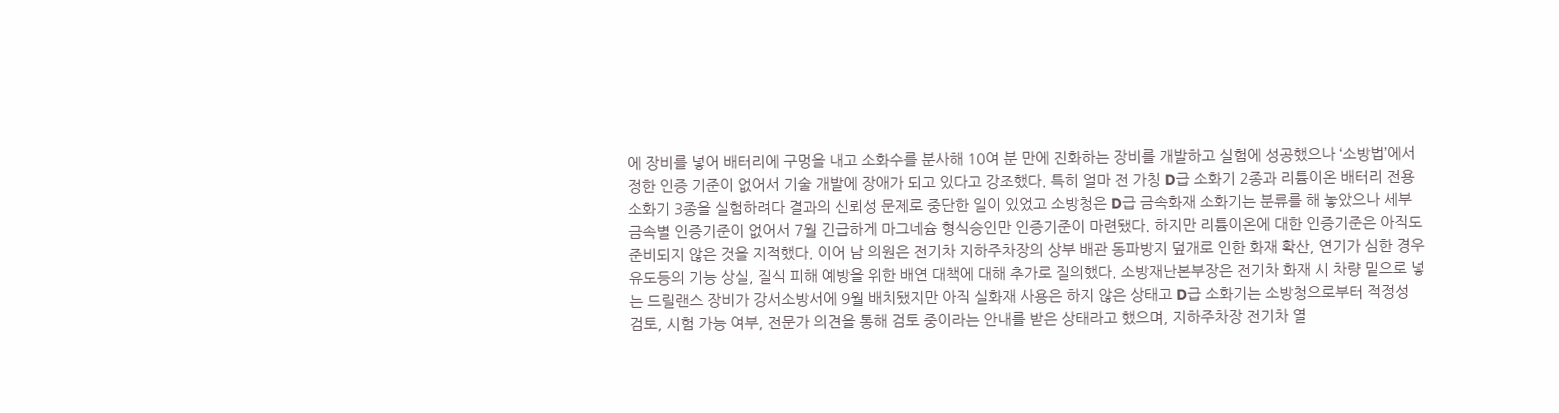에 장비를 넣어 배터리에 구멍을 내고 소화수를 분사해 10여 분 만에 진화하는 장비를 개발하고 실험에 성공했으나 ‘소방법’에서 정한 인증 기준이 없어서 기술 개발에 장애가 되고 있다고 강조했다. 특히 얼마 전 가칭 D급 소화기 2종과 리튬이온 배터리 전용 소화기 3종을 실험하려다 결과의 신뢰성 문제로 중단한 일이 있었고 소방청은 D급 금속화재 소화기는 분류를 해 놓았으나 세부 금속별 인증기준이 없어서 7월 긴급하게 마그네슘 형식승인만 인증기준이 마련됐다. 하지만 리튬이온에 대한 인증기준은 아직도 준비되지 않은 것을 지적했다. 이어 남 의원은 전기차 지하주차장의 상부 배관 동파방지 덮개로 인한 화재 확산, 연기가 심한 경우 유도등의 기능 상실, 질식 피해 예방을 위한 배연 대책에 대해 추가로 질의했다. 소방재난본부장은 전기차 화재 시 차량 밑으로 넣는 드릴랜스 장비가 강서소방서에 9월 배치됐지만 아직 실화재 사용은 하지 않은 상태고 D급 소화기는 소방청으로부터 적정성 검토, 시험 가능 여부, 전문가 의견을 통해 검토 중이라는 안내를 받은 상태라고 했으며, 지하주차장 전기차 열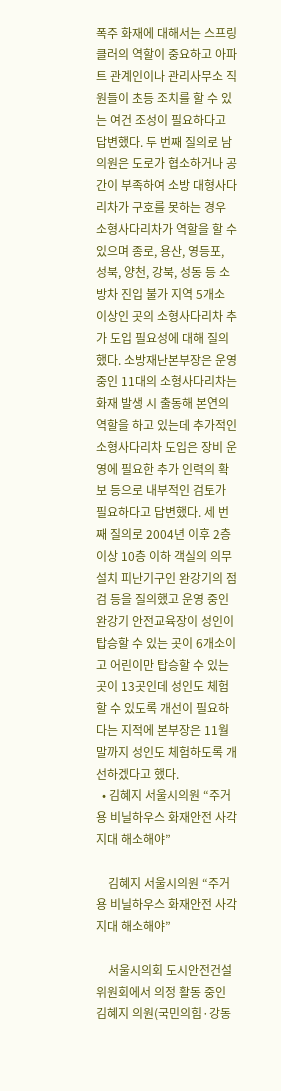폭주 화재에 대해서는 스프링클러의 역할이 중요하고 아파트 관계인이나 관리사무소 직원들이 초등 조치를 할 수 있는 여건 조성이 필요하다고 답변했다. 두 번째 질의로 남 의원은 도로가 협소하거나 공간이 부족하여 소방 대형사다리차가 구호를 못하는 경우 소형사다리차가 역할을 할 수 있으며 종로, 용산, 영등포, 성북, 양천, 강북, 성동 등 소방차 진입 불가 지역 5개소 이상인 곳의 소형사다리차 추가 도입 필요성에 대해 질의했다. 소방재난본부장은 운영 중인 11대의 소형사다리차는 화재 발생 시 출동해 본연의 역할을 하고 있는데 추가적인 소형사다리차 도입은 장비 운영에 필요한 추가 인력의 확보 등으로 내부적인 검토가 필요하다고 답변했다. 세 번째 질의로 2004년 이후 2층 이상 10층 이하 객실의 의무 설치 피난기구인 완강기의 점검 등을 질의했고 운영 중인 완강기 안전교육장이 성인이 탑승할 수 있는 곳이 6개소이고 어린이만 탑승할 수 있는 곳이 13곳인데 성인도 체험할 수 있도록 개선이 필요하다는 지적에 본부장은 11월 말까지 성인도 체험하도록 개선하겠다고 했다.
  • 김혜지 서울시의원 “주거용 비닐하우스 화재안전 사각지대 해소해야”

    김혜지 서울시의원 “주거용 비닐하우스 화재안전 사각지대 해소해야”

    서울시의회 도시안전건설위원회에서 의정 활동 중인 김혜지 의원(국민의힘·강동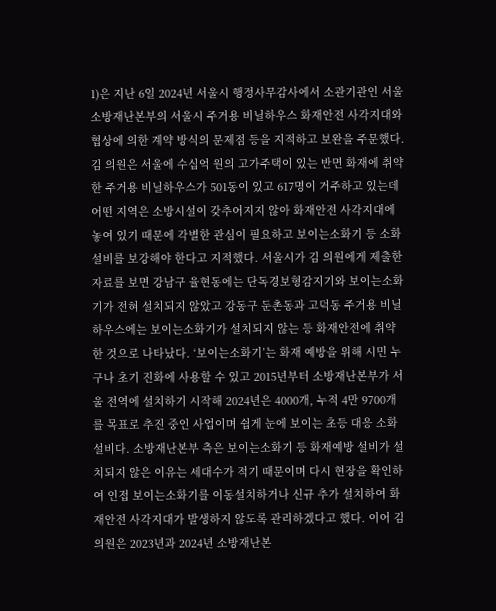1)은 지난 6일 2024년 서울시 행정사무감사에서 소관기관인 서울소방재난본부의 서울시 주거용 비닐하우스 화재안전 사각지대와 협상에 의한 계약 방식의 문제점 등을 지적하고 보완을 주문했다. 김 의원은 서울에 수십억 원의 고가주택이 있는 반면 화재에 취약한 주거용 비닐하우스가 501동이 있고 617명이 거주하고 있는데 어떤 지역은 소방시설이 갖추어지지 않아 화재안전 사각지대에 놓여 있기 때문에 각별한 관심이 필요하고 보이는소화기 등 소화 설비를 보강해야 한다고 지적했다. 서울시가 김 의원에게 제출한 자료를 보면 강남구 율현동에는 단독경보형감지기와 보이는소화기가 전혀 설치되지 않았고 강동구 둔촌동과 고덕동 주거용 비닐하우스에는 보이는소화기가 설치되지 않는 등 화재안전에 취약한 것으로 나타났다. ‘보이는소화기’는 화재 예방을 위해 시민 누구나 초기 진화에 사용할 수 있고 2015년부터 소방재난본부가 서울 전역에 설치하기 시작해 2024년은 4000개, 누적 4만 9700개를 목표로 추진 중인 사업이며 쉽게 눈에 보이는 초등 대응 소화 설비다. 소방재난본부 측은 보이는소화기 등 화재예방 설비가 설치되지 않은 이유는 세대수가 적기 때문이며 다시 현장을 확인하여 인접 보이는소화기를 이동설치하거나 신규 추가 설치하여 화재안전 사각지대가 발생하지 않도록 관리하겠다고 했다. 이어 김 의원은 2023년과 2024년 소방재난본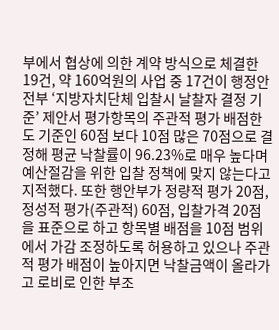부에서 협상에 의한 계약 방식으로 체결한 19건, 약 160억원의 사업 중 17건이 행정안전부 ‘지방자치단체 입찰시 날찰자 결정 기준’ 제안서 평가항목의 주관적 평가 배점한도 기준인 60점 보다 10점 많은 70점으로 결정해 평균 낙찰률이 96.23%로 매우 높다며 예산절감을 위한 입찰 정책에 맞지 않는다고 지적했다. 또한 행안부가 정량적 평가 20점, 정성적 평가(주관적) 60점, 입찰가격 20점을 표준으로 하고 항목별 배점을 10점 범위에서 가감 조정하도록 허용하고 있으나 주관적 평가 배점이 높아지면 낙찰금액이 올라가고 로비로 인한 부조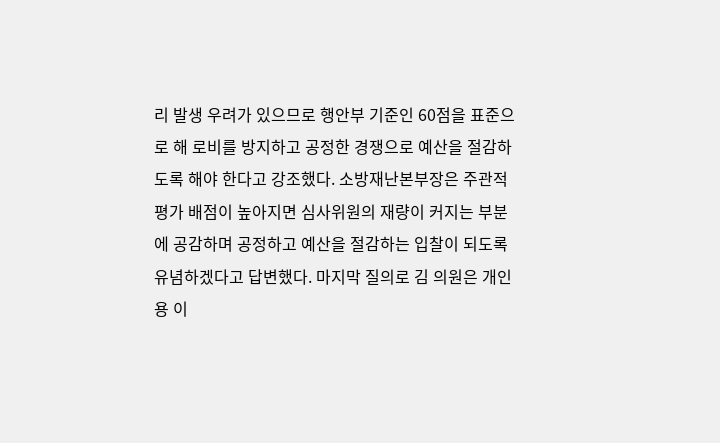리 발생 우려가 있으므로 행안부 기준인 60점을 표준으로 해 로비를 방지하고 공정한 경쟁으로 예산을 절감하도록 해야 한다고 강조했다. 소방재난본부장은 주관적 평가 배점이 높아지면 심사위원의 재량이 커지는 부분에 공감하며 공정하고 예산을 절감하는 입찰이 되도록 유념하겠다고 답변했다. 마지막 질의로 김 의원은 개인용 이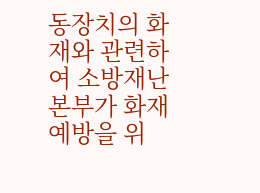동장치의 화재와 관련하여 소방재난본부가 화재 예방을 위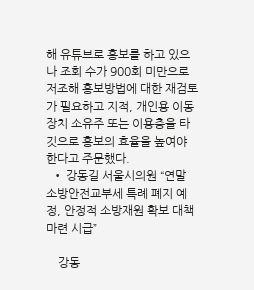해 유튜브로 홍보를 하고 있으나 조회 수가 900회 미만으로 저조해 홍보방법에 대한 재검토가 필요하고 지적, 개인용 이동장치 소유주 또는 이용층을 타깃으로 홍보의 효율을 높여야 한다고 주문했다.
  • 강동길 서울시의원 “연말 소방안전교부세 특례 폐지 예정, 안정적 소방재원 확보 대책 마련 시급”

    강동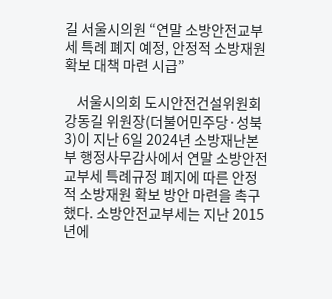길 서울시의원 “연말 소방안전교부세 특례 폐지 예정, 안정적 소방재원 확보 대책 마련 시급”

    서울시의회 도시안전건설위원회 강동길 위원장(더불어민주당·성북3)이 지난 6일 2024년 소방재난본부 행정사무감사에서 연말 소방안전교부세 특례규정 폐지에 따른 안정적 소방재원 확보 방안 마련을 촉구했다. 소방안전교부세는 지난 2015년에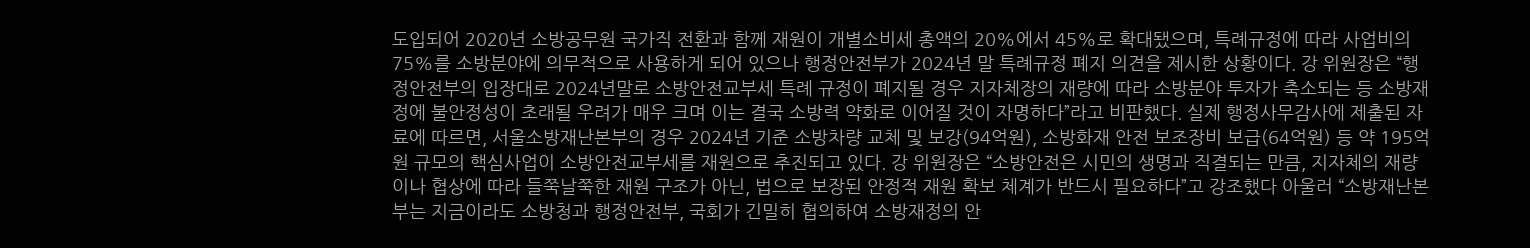도입되어 2020년 소방공무원 국가직 전환과 함께 재원이 개별소비세 총액의 20%에서 45%로 확대됐으며, 특례규정에 따라 사업비의 75%를 소방분야에 의무적으로 사용하게 되어 있으나 행정안전부가 2024년 말 특례규정 폐지 의견을 제시한 상황이다. 강 위원장은 “행정안전부의 입장대로 2024년말로 소방안전교부세 특례 규정이 폐지될 경우 지자체장의 재량에 따라 소방분야 투자가 축소되는 등 소방재정에 불안정성이 초래될 우려가 매우 크며 이는 결국 소방력 약화로 이어질 것이 자명하다”라고 비판했다. 실제 행정사무감사에 제출된 자료에 따르면, 서울소방재난본부의 경우 2024년 기준 소방차량 교체 및 보강(94억원), 소방화재 안전 보조장비 보급(64억원) 등 약 195억원 규모의 핵심사업이 소방안전교부세를 재원으로 추진되고 있다. 강 위원장은 “소방안전은 시민의 생명과 직결되는 만큼, 지자체의 재량이나 협상에 따라 들쭉날쭉한 재원 구조가 아닌, 법으로 보장된 안정적 재원 확보 체계가 반드시 필요하다”고 강조했다 아울러 “소방재난본부는 지금이라도 소방청과 행정안전부, 국회가 긴밀히 협의하여 소방재정의 안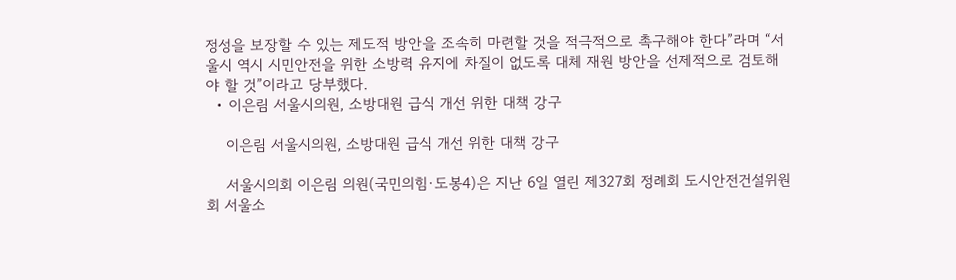정성을 보장할 수 있는 제도적 방안을 조속히 마련할 것을 적극적으로 촉구해야 한다”라며 “서울시 역시 시민안전을 위한 소방력 유지에 차질이 없도록 대체 재원 방안을 선제적으로 검토해야 할 것”이라고 당부했다.
  • 이은림 서울시의원, 소방대원 급식 개선 위한 대책 강구

    이은림 서울시의원, 소방대원 급식 개선 위한 대책 강구

    서울시의회 이은림 의원(국민의힘·도봉4)은 지난 6일 열린 제327회 정례회 도시안전건설위원회 서울소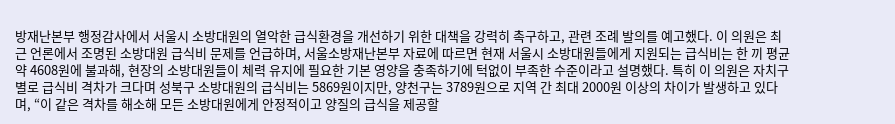방재난본부 행정감사에서 서울시 소방대원의 열악한 급식환경을 개선하기 위한 대책을 강력히 촉구하고, 관련 조례 발의를 예고했다. 이 의원은 최근 언론에서 조명된 소방대원 급식비 문제를 언급하며, 서울소방재난본부 자료에 따르면 현재 서울시 소방대원들에게 지원되는 급식비는 한 끼 평균 약 4608원에 불과해, 현장의 소방대원들이 체력 유지에 필요한 기본 영양을 충족하기에 턱없이 부족한 수준이라고 설명했다. 특히 이 의원은 자치구별로 급식비 격차가 크다며 성북구 소방대원의 급식비는 5869원이지만, 양천구는 3789원으로 지역 간 최대 2000원 이상의 차이가 발생하고 있다며, “이 같은 격차를 해소해 모든 소방대원에게 안정적이고 양질의 급식을 제공할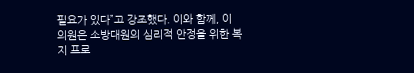필요가 있다”고 강조했다. 이와 함께, 이 의원은 소방대원의 심리적 안정을 위한 복지 프로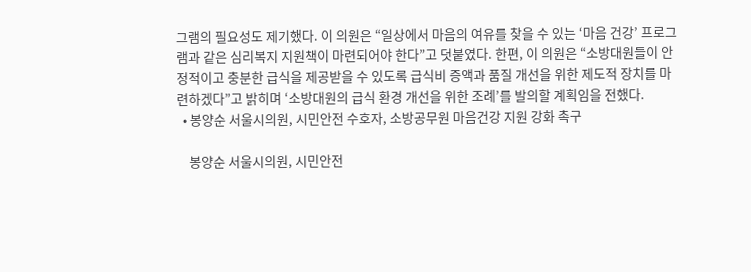그램의 필요성도 제기했다. 이 의원은 “일상에서 마음의 여유를 찾을 수 있는 ‘마음 건강’ 프로그램과 같은 심리복지 지원책이 마련되어야 한다”고 덧붙였다. 한편, 이 의원은 “소방대원들이 안정적이고 충분한 급식을 제공받을 수 있도록 급식비 증액과 품질 개선을 위한 제도적 장치를 마련하겠다”고 밝히며 ‘소방대원의 급식 환경 개선을 위한 조례’를 발의할 계획임을 전했다.
  • 봉양순 서울시의원, 시민안전 수호자, 소방공무원 마음건강 지원 강화 촉구

    봉양순 서울시의원, 시민안전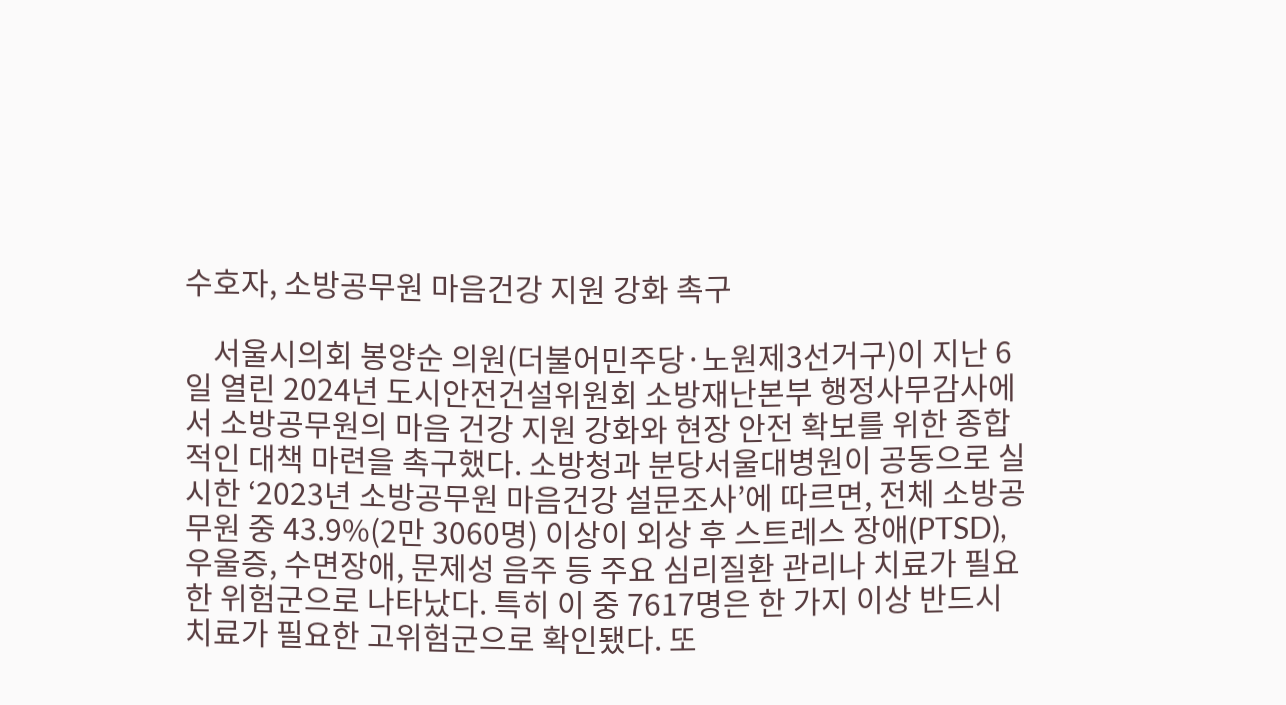수호자, 소방공무원 마음건강 지원 강화 촉구

    서울시의회 봉양순 의원(더불어민주당·노원제3선거구)이 지난 6일 열린 2024년 도시안전건설위원회 소방재난본부 행정사무감사에서 소방공무원의 마음 건강 지원 강화와 현장 안전 확보를 위한 종합적인 대책 마련을 촉구했다. 소방청과 분당서울대병원이 공동으로 실시한 ‘2023년 소방공무원 마음건강 설문조사’에 따르면, 전체 소방공무원 중 43.9%(2만 3060명) 이상이 외상 후 스트레스 장애(PTSD), 우울증, 수면장애, 문제성 음주 등 주요 심리질환 관리나 치료가 필요한 위험군으로 나타났다. 특히 이 중 7617명은 한 가지 이상 반드시 치료가 필요한 고위험군으로 확인됐다. 또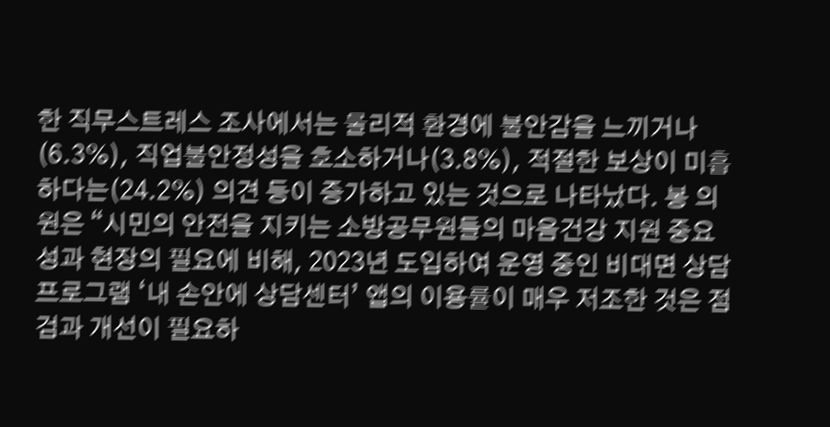한 직무스트레스 조사에서는 물리적 환경에 불안감을 느끼거나(6.3%), 직업불안정성을 호소하거나(3.8%), 적절한 보상이 미흡하다는(24.2%) 의견 등이 증가하고 있는 것으로 나타났다. 봉 의원은 “시민의 안전을 지키는 소방공무원들의 마음건강 지원 중요성과 현장의 필요에 비해, 2023년 도입하여 운영 중인 비대면 상담 프로그램 ‘내 손안에 상담센터’ 앱의 이용률이 매우 저조한 것은 점검과 개선이 필요하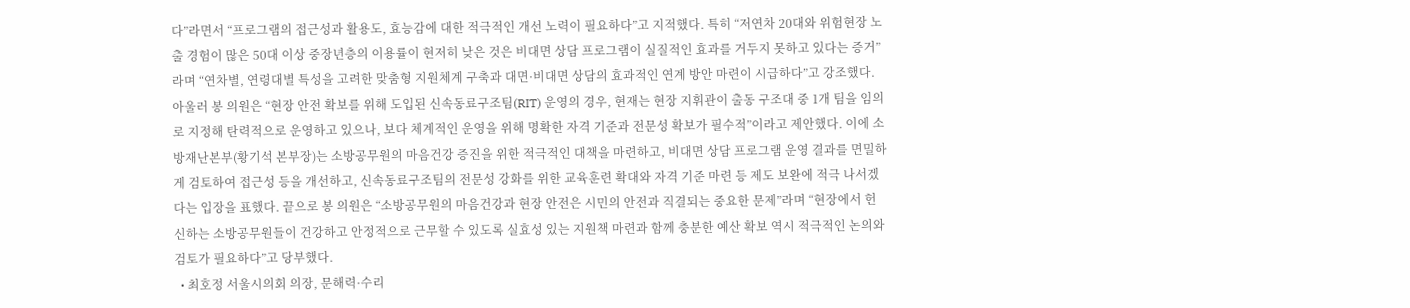다”라면서 “프로그램의 접근성과 활용도, 효능감에 대한 적극적인 개선 노력이 필요하다”고 지적했다. 특히 “저연차 20대와 위험현장 노출 경험이 많은 50대 이상 중장년층의 이용률이 현저히 낮은 것은 비대면 상담 프로그램이 실질적인 효과를 거두지 못하고 있다는 증거”라며 “연차별, 연령대별 특성을 고려한 맞춤형 지원체계 구축과 대면·비대면 상담의 효과적인 연계 방안 마련이 시급하다”고 강조했다. 아울러 봉 의원은 “현장 안전 확보를 위해 도입된 신속동료구조팀(RIT) 운영의 경우, 현재는 현장 지휘관이 출동 구조대 중 1개 팀을 임의로 지정해 탄력적으로 운영하고 있으나, 보다 체계적인 운영을 위해 명확한 자격 기준과 전문성 확보가 필수적”이라고 제안했다. 이에 소방재난본부(황기석 본부장)는 소방공무원의 마음건강 증진을 위한 적극적인 대책을 마련하고, 비대면 상담 프로그램 운영 결과를 면밀하게 검토하여 접근성 등을 개선하고, 신속동료구조팀의 전문성 강화를 위한 교육훈련 확대와 자격 기준 마련 등 제도 보완에 적극 나서겠다는 입장을 표했다. 끝으로 봉 의원은 “소방공무원의 마음건강과 현장 안전은 시민의 안전과 직결되는 중요한 문제”라며 “현장에서 헌신하는 소방공무원들이 건강하고 안정적으로 근무할 수 있도록 실효성 있는 지원책 마련과 함께 충분한 예산 확보 역시 적극적인 논의와 검토가 필요하다”고 당부했다.
  • 최호정 서울시의회 의장, 문해력·수리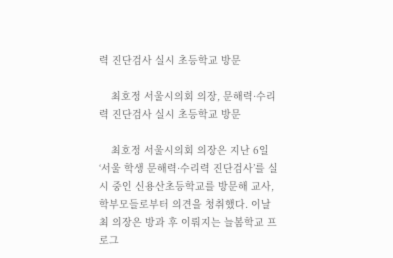력 진단검사 실시 초등학교 방문

    최호정 서울시의회 의장, 문해력·수리력 진단검사 실시 초등학교 방문

    최호정 서울시의회 의장은 지난 6일 ‘서울 학생 문해력·수리력 진단검사’를 실시 중인 신용산초등학교를 방문해 교사, 학부모들로부터 의견을 청취했다. 이날 최 의장은 방과 후 이뤄지는 늘봄학교 프로그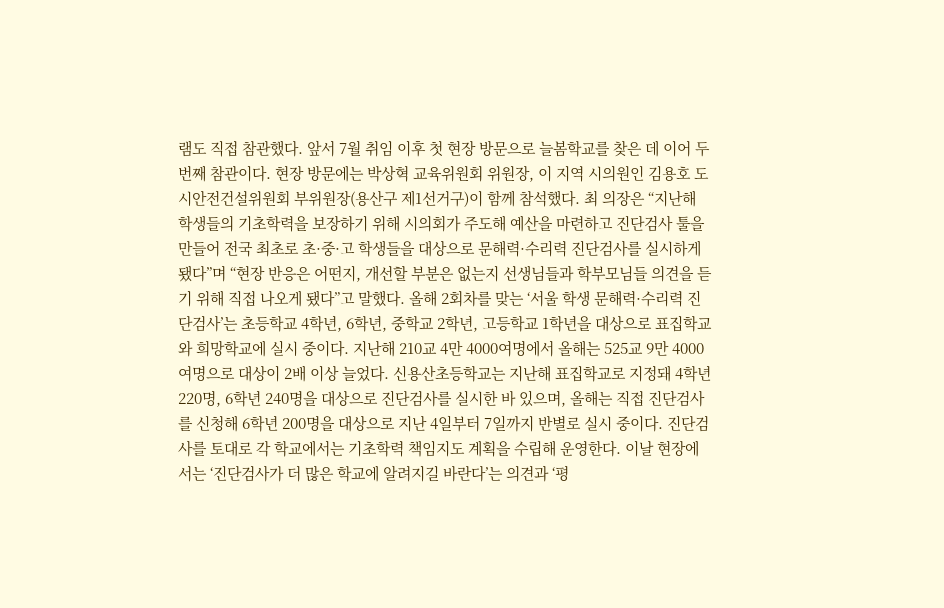램도 직접 참관했다. 앞서 7월 취임 이후 첫 현장 방문으로 늘봄학교를 찾은 데 이어 두 번째 참관이다. 현장 방문에는 박상혁 교육위원회 위원장, 이 지역 시의원인 김용호 도시안전건설위원회 부위원장(용산구 제1선거구)이 함께 참석했다. 최 의장은 “지난해 학생들의 기초학력을 보장하기 위해 시의회가 주도해 예산을 마련하고 진단검사 툴을 만들어 전국 최초로 초·중·고 학생들을 대상으로 문해력·수리력 진단검사를 실시하게 됐다”며 “현장 반응은 어떤지, 개선할 부분은 없는지 선생님들과 학부모님들 의견을 듣기 위해 직접 나오게 됐다”고 말했다. 올해 2회차를 맞는 ‘서울 학생 문해력·수리력 진단검사’는 초등학교 4학년, 6학년, 중학교 2학년, 고등학교 1학년을 대상으로 표집학교와 희망학교에 실시 중이다. 지난해 210교 4만 4000여명에서 올해는 525교 9만 4000여명으로 대상이 2배 이상 늘었다. 신용산초등학교는 지난해 표집학교로 지정돼 4학년 220명, 6학년 240명을 대상으로 진단검사를 실시한 바 있으며, 올해는 직접 진단검사를 신청해 6학년 200명을 대상으로 지난 4일부터 7일까지 반별로 실시 중이다. 진단검사를 토대로 각 학교에서는 기초학력 책임지도 계획을 수립해 운영한다. 이날 현장에서는 ‘진단검사가 더 많은 학교에 알려지길 바란다’는 의견과 ‘평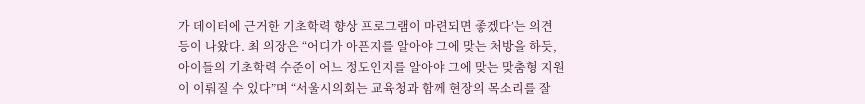가 데이터에 근거한 기초학력 향상 프로그램이 마련되면 좋겠다’는 의견 등이 나왔다. 최 의장은 “어디가 아픈지를 알아야 그에 맞는 처방을 하듯, 아이들의 기초학력 수준이 어느 정도인지를 알아야 그에 맞는 맞춤형 지원이 이뤄질 수 있다”며 “서울시의회는 교육청과 함께 현장의 목소리를 잘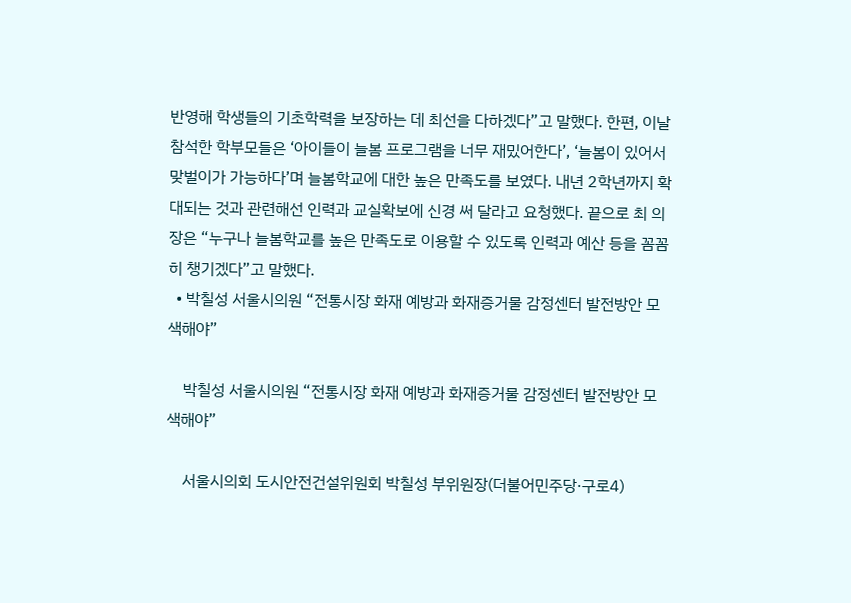반영해 학생들의 기초학력을 보장하는 데 최선을 다하겠다”고 말했다. 한편, 이날 참석한 학부모들은 ‘아이들이 늘봄 프로그램을 너무 재밌어한다’, ‘늘봄이 있어서 맞벌이가 가능하다’며 늘봄학교에 대한 높은 만족도를 보였다. 내년 2학년까지 확대되는 것과 관련해선 인력과 교실확보에 신경 써 달라고 요청했다. 끝으로 최 의장은 “누구나 늘봄학교를 높은 만족도로 이용할 수 있도록 인력과 예산 등을 꼼꼼히 챙기겠다”고 말했다.
  • 박칠성 서울시의원 “전통시장 화재 예방과 화재증거물 감정센터 발전방안 모색해야”

    박칠성 서울시의원 “전통시장 화재 예방과 화재증거물 감정센터 발전방안 모색해야”

    서울시의회 도시안전건설위원회 박칠성 부위원장(더불어민주당·구로4)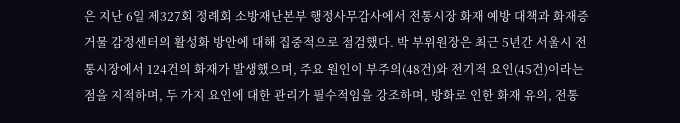은 지난 6일 제327회 정례회 소방재난본부 행정사무감사에서 전통시장 화재 예방 대책과 화재증거물 감정센터의 활성화 방안에 대해 집중적으로 점검했다. 박 부위원장은 최근 5년간 서울시 전통시장에서 124건의 화재가 발생했으며, 주요 원인이 부주의(48건)와 전기적 요인(45건)이라는 점을 지적하며, 두 가지 요인에 대한 관리가 필수적임을 강조하며, 방화로 인한 화재 유의, 전통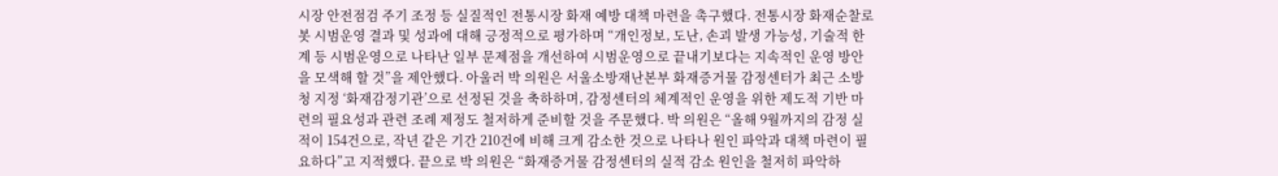시장 안전점검 주기 조정 등 실질적인 전통시장 화재 예방 대책 마련을 촉구했다. 전통시장 화재순찰로봇 시범운영 결과 및 성과에 대해 긍정적으로 평가하며 “개인정보, 도난, 손괴 발생 가능성, 기술적 한계 등 시범운영으로 나타난 일부 문제점을 개선하여 시범운영으로 끝내기보다는 지속적인 운영 방안을 모색해 할 것”을 제안했다. 아울러 박 의원은 서울소방재난본부 화재증거물 감정센터가 최근 소방청 지정 ‘화재감정기관’으로 선정된 것을 축하하며, 감정센터의 체계적인 운영을 위한 제도적 기반 마련의 필요성과 관련 조례 제정도 철저하게 준비할 것을 주문했다. 박 의원은 “올해 9월까지의 감정 실적이 154건으로, 작년 같은 기간 210건에 비해 크게 감소한 것으로 나타나 원인 파악과 대책 마련이 필요하다”고 지적했다. 끝으로 박 의원은 “화재증거물 감정센터의 실적 감소 원인을 철저히 파악하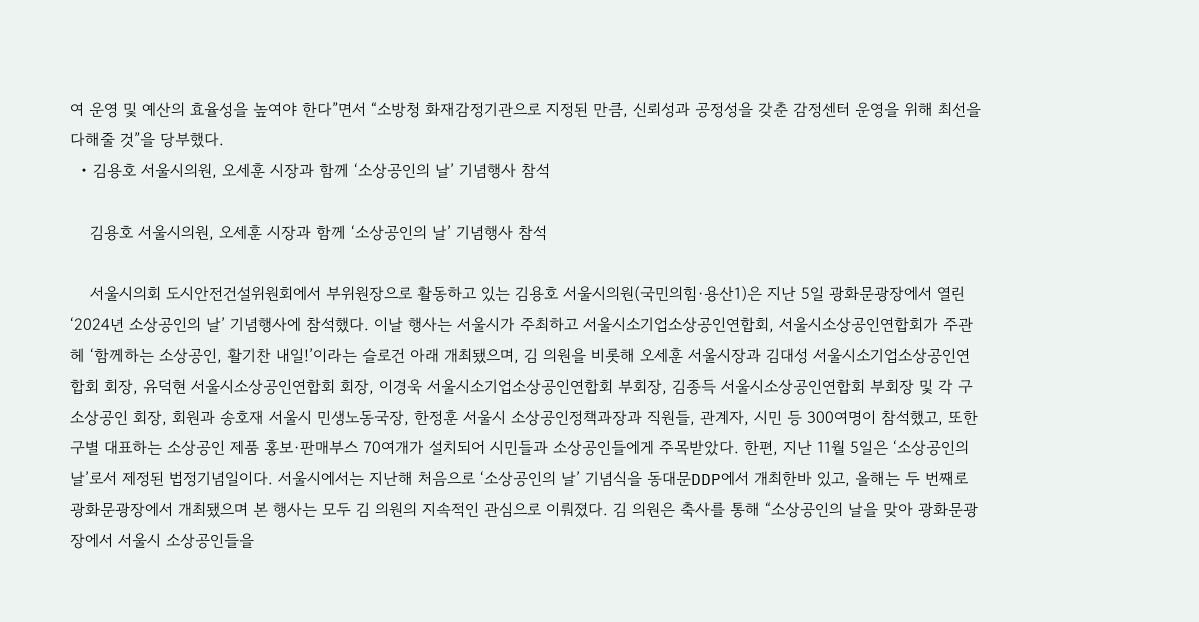여 운영 및 예산의 효율성을 높여야 한다”면서 “소방청 화재감정기관으로 지정된 만큼, 신뢰성과 공정성을 갖춘 감정센터 운영을 위해 최선을 다해줄 것”을 당부했다.
  • 김용호 서울시의원, 오세훈 시장과 함께 ‘소상공인의 날’ 기념행사 참석

    김용호 서울시의원, 오세훈 시장과 함께 ‘소상공인의 날’ 기념행사 참석

    서울시의회 도시안전건설위원회에서 부위원장으로 활동하고 있는 김용호 서울시의원(국민의힘·용산1)은 지난 5일 광화문광장에서 열린 ‘2024년 소상공인의 날’ 기념행사에 참석했다. 이날 행사는 서울시가 주최하고 서울시소기업소상공인연합회, 서울시소상공인연합회가 주관헤 ‘함께하는 소상공인, 활기찬 내일!’이라는 슬로건 아래 개최됐으며, 김 의원을 비롯해 오세훈 서울시장과 김대성 서울시소기업소상공인연합회 회장, 유덕현 서울시소상공인연합회 회장, 이경욱 서울시소기업소상공인연합회 부회장, 김종득 서울시소상공인연합회 부회장 및 각 구 소상공인 회장, 회원과 송호재 서울시 민생노동국장, 한정훈 서울시 소상공인정책과장과 직원들, 관계자, 시민 등 300여명이 참석했고, 또한 구별 대표하는 소상공인 제품 홍보·판매부스 70여개가 설치되어 시민들과 소상공인들에게 주목받았다. 한편, 지난 11월 5일은 ‘소상공인의 날’로서 제정된 법정기념일이다. 서울시에서는 지난해 처음으로 ‘소상공인의 날’ 기념식을 동대문DDP에서 개최한바 있고, 올해는 두 번째로 광화문광장에서 개최됐으며 본 행사는 모두 김 의원의 지속적인 관심으로 이뤄졌다. 김 의원은 축사를 통해 “소상공인의 날을 맞아 광화문광장에서 서울시 소상공인들을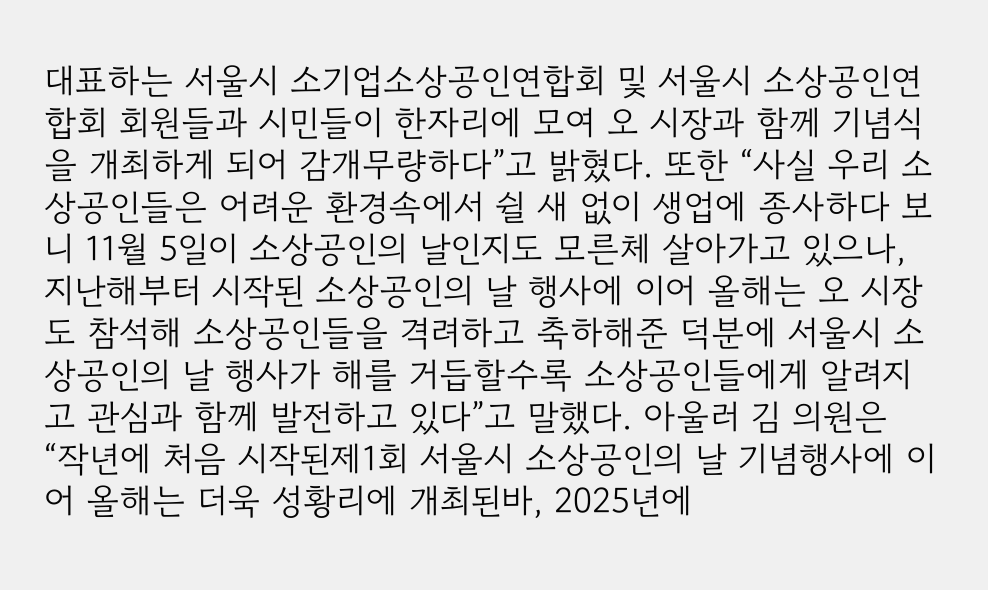대표하는 서울시 소기업소상공인연합회 및 서울시 소상공인연합회 회원들과 시민들이 한자리에 모여 오 시장과 함께 기념식을 개최하게 되어 감개무량하다”고 밝혔다. 또한 “사실 우리 소상공인들은 어려운 환경속에서 쉴 새 없이 생업에 종사하다 보니 11월 5일이 소상공인의 날인지도 모른체 살아가고 있으나, 지난해부터 시작된 소상공인의 날 행사에 이어 올해는 오 시장도 참석해 소상공인들을 격려하고 축하해준 덕분에 서울시 소상공인의 날 행사가 해를 거듭할수록 소상공인들에게 알려지고 관심과 함께 발전하고 있다”고 말했다. 아울러 김 의원은 “작년에 처음 시작된제1회 서울시 소상공인의 날 기념행사에 이어 올해는 더욱 성황리에 개최된바, 2025년에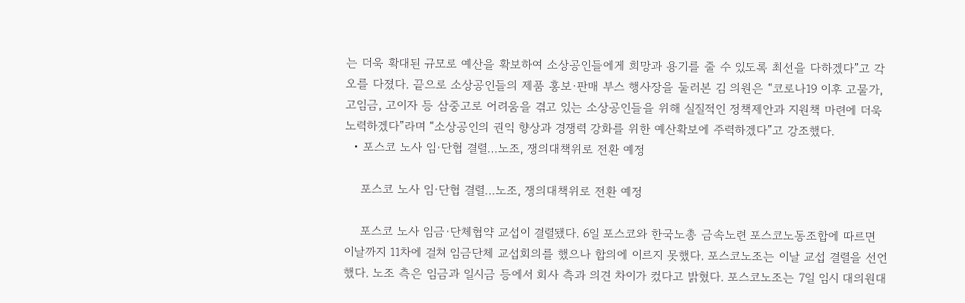는 더욱 확대된 규모로 예산을 확보하여 소상공인들에게 희망과 용기를 줄 수 있도록 최선을 다하겠다”고 각오를 다졌다. 끝으로 소상공인들의 제품 홍보·판매 부스 행사장을 둘러본 김 의원은 “코로나19 이후 고물가, 고임금, 고이자 등 삼중고로 어려움을 겪고 있는 소상공인들을 위해 실질적인 정책제안과 지원책 마련에 더욱 노력하겠다”라며 “소상공인의 권익 향상과 경쟁력 강화를 위한 예산확보에 주력하겠다”고 강조했다.
  • 포스코 노사 임·단협 결렬…노조, 쟁의대책위로 전환 예정

    포스코 노사 임·단협 결렬…노조, 쟁의대책위로 전환 예정

    포스코 노사 임금·단체협약 교섭이 결렬됐다. 6일 포스코와 한국노총 금속노련 포스코노동조합에 따르면 이날까지 11차에 걸쳐 임금단체 교섭회의를 했으나 합의에 이르지 못했다. 포스코노조는 이날 교섭 결렬을 선언했다. 노조 측은 임금과 일시금 등에서 회사 측과 의견 차이가 컸다고 밝혔다. 포스코노조는 7일 임시 대의원대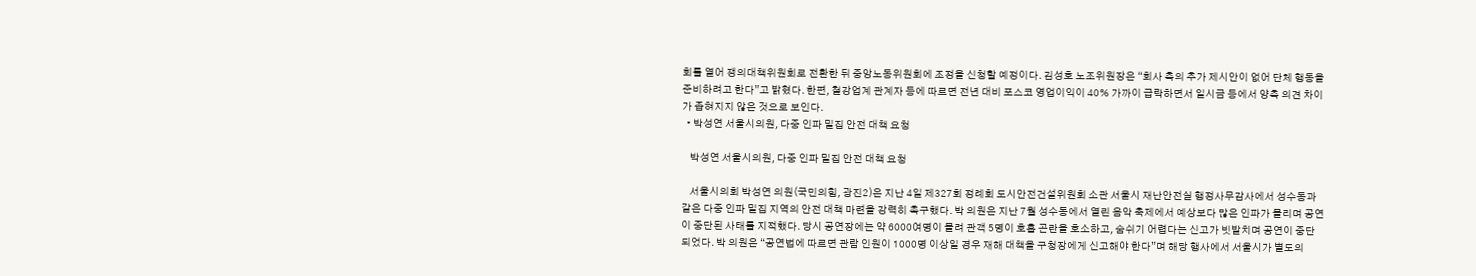회를 열어 쟁의대책위원회로 전환한 뒤 중앙노동위원회에 조정을 신청할 예정이다. 김성호 노조위원장은 “회사 측의 추가 제시안이 없어 단체 행동을 준비하려고 한다”고 밝혔다. 한편, 철강업계 관계자 등에 따르면 전년 대비 포스코 영업이익이 40% 가까이 급락하면서 일시금 등에서 양측 의견 차이가 좁혀지지 않은 것으로 보인다.
  • 박성연 서울시의원, 다중 인파 밀집 안전 대책 요청

    박성연 서울시의원, 다중 인파 밀집 안전 대책 요청

    서울시의회 박성연 의원(국민의힘, 광진2)은 지난 4일 제327회 정례회 도시안전건설위원회 소관 서울시 재난안전실 행정사무감사에서 성수동과 같은 다중 인파 밀집 지역의 안전 대책 마련을 강력히 촉구했다. 박 의원은 지난 7월 성수동에서 열린 음악 축제에서 예상보다 많은 인파가 몰리며 공연이 중단된 사태를 지적했다. 당시 공연장에는 약 6000여명이 몰려 관객 5명이 호흡 곤란을 호소하고, 숨쉬기 어렵다는 신고가 빗발치며 공연이 중단되었다. 박 의원은 “공연법에 따르면 관람 인원이 1000명 이상일 경우 재해 대책을 구청장에게 신고해야 한다”며 해당 행사에서 서울시가 별도의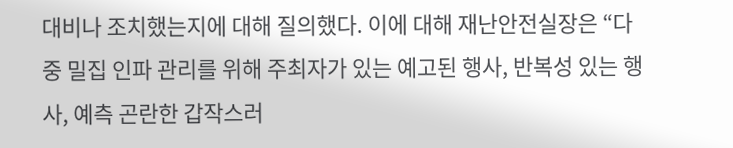대비나 조치했는지에 대해 질의했다. 이에 대해 재난안전실장은 “다중 밀집 인파 관리를 위해 주최자가 있는 예고된 행사, 반복성 있는 행사, 예측 곤란한 갑작스러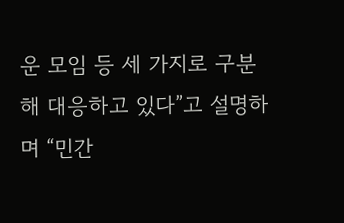운 모임 등 세 가지로 구분해 대응하고 있다”고 설명하며 “민간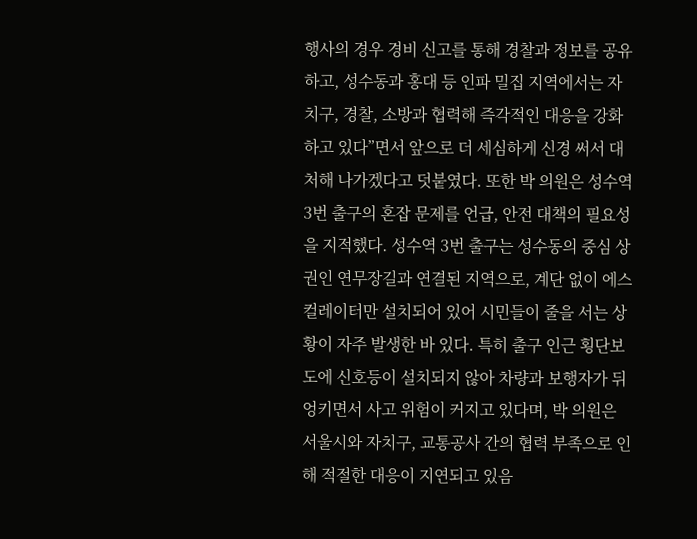행사의 경우 경비 신고를 통해 경찰과 정보를 공유하고, 성수동과 홍대 등 인파 밀집 지역에서는 자치구, 경찰, 소방과 협력해 즉각적인 대응을 강화하고 있다”면서 앞으로 더 세심하게 신경 써서 대처해 나가겠다고 덧붙였다. 또한 박 의원은 성수역 3번 출구의 혼잡 문제를 언급, 안전 대책의 필요성을 지적했다. 성수역 3번 출구는 성수동의 중심 상권인 연무장길과 연결된 지역으로, 계단 없이 에스컬레이터만 설치되어 있어 시민들이 줄을 서는 상황이 자주 발생한 바 있다. 특히 출구 인근 횡단보도에 신호등이 설치되지 않아 차량과 보행자가 뒤엉키면서 사고 위험이 커지고 있다며, 박 의원은 서울시와 자치구, 교통공사 간의 협력 부족으로 인해 적절한 대응이 지연되고 있음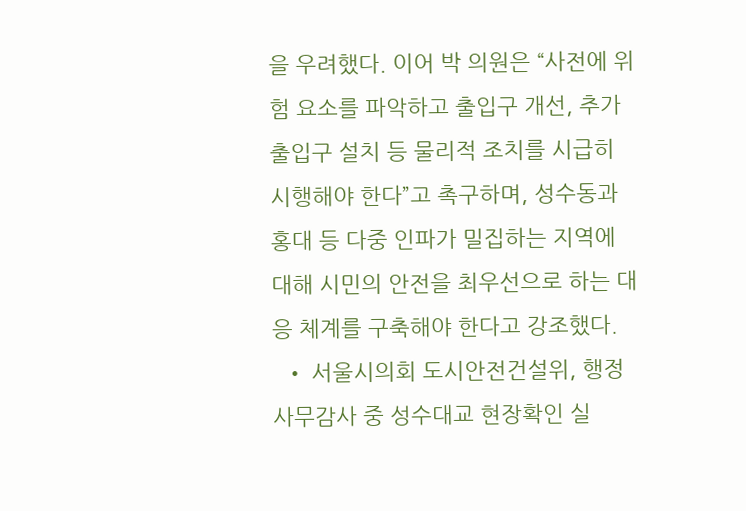을 우려했다. 이어 박 의원은 “사전에 위험 요소를 파악하고 출입구 개선, 추가 출입구 설치 등 물리적 조치를 시급히 시행해야 한다”고 촉구하며, 성수동과 홍대 등 다중 인파가 밀집하는 지역에 대해 시민의 안전을 최우선으로 하는 대응 체계를 구축해야 한다고 강조했다.
  • 서울시의회 도시안전건설위, 행정사무감사 중 성수대교 현장확인 실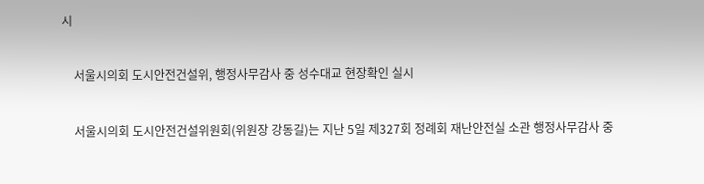시

    서울시의회 도시안전건설위, 행정사무감사 중 성수대교 현장확인 실시

    서울시의회 도시안전건설위원회(위원장 강동길)는 지난 5일 제327회 정례회 재난안전실 소관 행정사무감사 중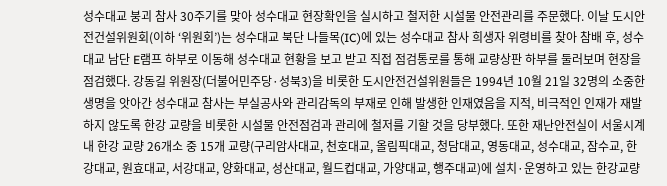성수대교 붕괴 참사 30주기를 맞아 성수대교 현장확인을 실시하고 철저한 시설물 안전관리를 주문했다. 이날 도시안전건설위원회(이하 ‘위원회’)는 성수대교 북단 나들목(IC)에 있는 성수대교 참사 희생자 위령비를 찾아 참배 후, 성수대교 남단 E램프 하부로 이동해 성수대교 현황을 보고 받고 직접 점검통로를 통해 교량상판 하부를 둘러보며 현장을 점검했다. 강동길 위원장(더불어민주당·성북3)을 비롯한 도시안전건설위원들은 1994년 10월 21일 32명의 소중한 생명을 앗아간 성수대교 참사는 부실공사와 관리감독의 부재로 인해 발생한 인재였음을 지적, 비극적인 인재가 재발하지 않도록 한강 교량을 비롯한 시설물 안전점검과 관리에 철저를 기할 것을 당부했다. 또한 재난안전실이 서울시계 내 한강 교량 26개소 중 15개 교량(구리암사대교, 천호대교, 올림픽대교, 청담대교, 영동대교, 성수대교, 잠수교, 한강대교, 원효대교, 서강대교, 양화대교, 성산대교, 월드컵대교, 가양대교, 행주대교)에 설치·운영하고 있는 한강교량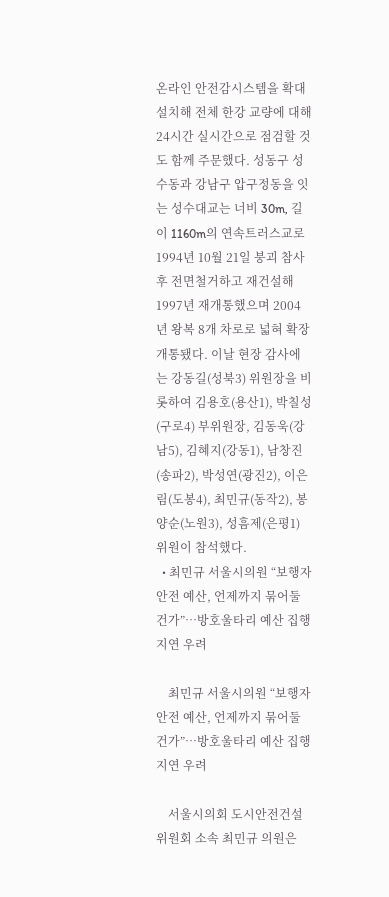온라인 안전감시스템을 확대설치해 전체 한강 교량에 대해 24시간 실시간으로 점검할 것도 함께 주문했다. 성동구 성수동과 강남구 압구정동을 잇는 성수대교는 너비 30m, 길이 1160m의 연속트러스교로 1994년 10월 21일 붕괴 참사 후 전면철거하고 재건설해 1997년 재개통했으며 2004년 왕복 8개 차로로 넓혀 확장 개통됐다. 이날 현장 감사에는 강동길(성북3) 위원장을 비롯하여 김용호(용산1), 박칠성(구로4) 부위원장, 김동욱(강남5), 김혜지(강동1), 남창진(송파2), 박성연(광진2), 이은림(도봉4), 최민규(동작2), 봉양순(노원3), 성흠제(은평1) 위원이 참석했다.
  • 최민규 서울시의원 “보행자 안전 예산, 언제까지 묶어둘 건가”…방호울타리 예산 집행 지연 우려

    최민규 서울시의원 “보행자 안전 예산, 언제까지 묶어둘 건가”…방호울타리 예산 집행 지연 우려

    서울시의회 도시안전건설위원회 소속 최민규 의원은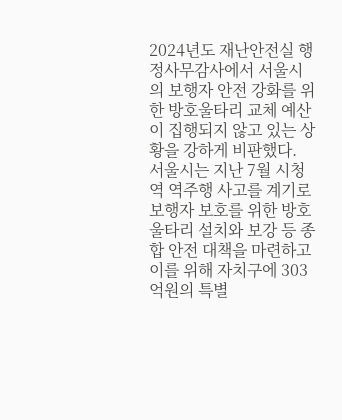2024년도 재난안전실 행정사무감사에서 서울시의 보행자 안전 강화를 위한 방호울타리 교체 예산이 집행되지 않고 있는 상황을 강하게 비판했다. 서울시는 지난 7월 시청역 역주행 사고를 계기로 보행자 보호를 위한 방호울타리 설치와 보강 등 종합 안전 대책을 마련하고 이를 위해 자치구에 303억원의 특별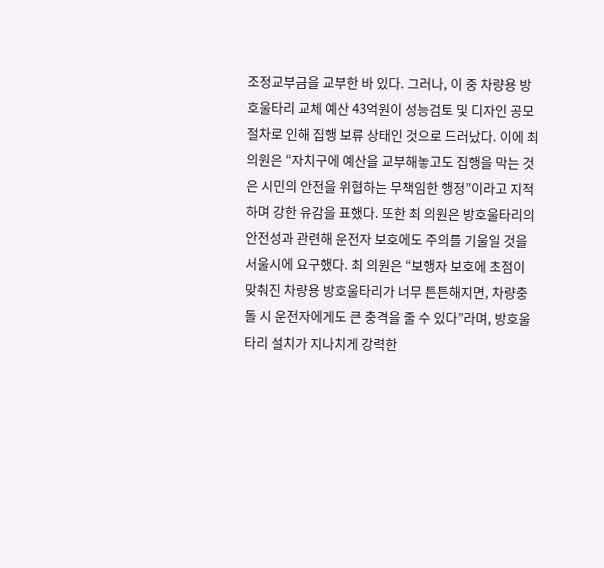조정교부금을 교부한 바 있다. 그러나, 이 중 차량용 방호울타리 교체 예산 43억원이 성능검토 및 디자인 공모 절차로 인해 집행 보류 상태인 것으로 드러났다. 이에 최 의원은 “자치구에 예산을 교부해놓고도 집행을 막는 것은 시민의 안전을 위협하는 무책임한 행정”이라고 지적하며 강한 유감을 표했다. 또한 최 의원은 방호울타리의 안전성과 관련해 운전자 보호에도 주의를 기울일 것을 서울시에 요구했다. 최 의원은 “보행자 보호에 초점이 맞춰진 차량용 방호울타리가 너무 튼튼해지면, 차량충돌 시 운전자에게도 큰 충격을 줄 수 있다”라며, 방호울타리 설치가 지나치게 강력한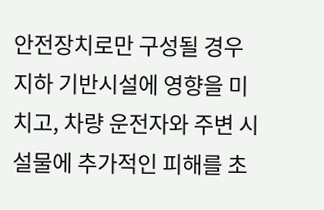안전장치로만 구성될 경우 지하 기반시설에 영향을 미치고, 차량 운전자와 주변 시설물에 추가적인 피해를 초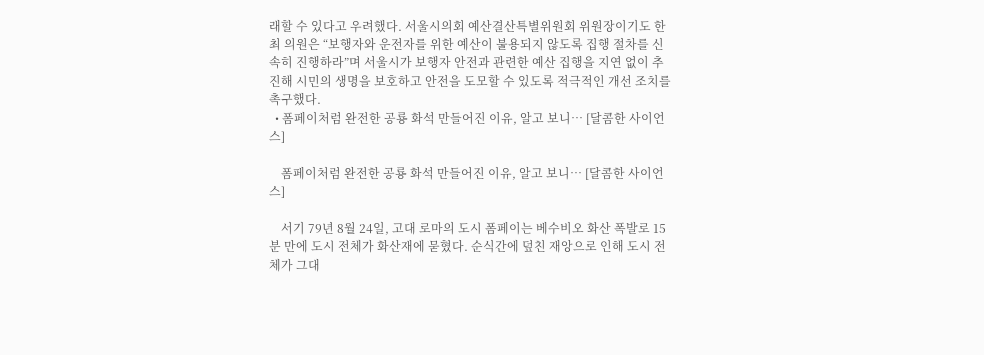래할 수 있다고 우려했다. 서울시의회 예산결산특별위원회 위원장이기도 한 최 의원은 “보행자와 운전자를 위한 예산이 불용되지 않도록 집행 절차를 신속히 진행하라”며 서울시가 보행자 안전과 관련한 예산 집행을 지연 없이 추진해 시민의 생명을 보호하고 안전을 도모할 수 있도록 적극적인 개선 조치를 촉구했다.
  • 폼페이처럼 완전한 공룡 화석 만들어진 이유, 알고 보니… [달콤한 사이언스]

    폼페이처럼 완전한 공룡 화석 만들어진 이유, 알고 보니… [달콤한 사이언스]

    서기 79년 8월 24일, 고대 로마의 도시 폼페이는 베수비오 화산 폭발로 15분 만에 도시 전체가 화산재에 묻혔다. 순식간에 덮친 재앙으로 인해 도시 전체가 그대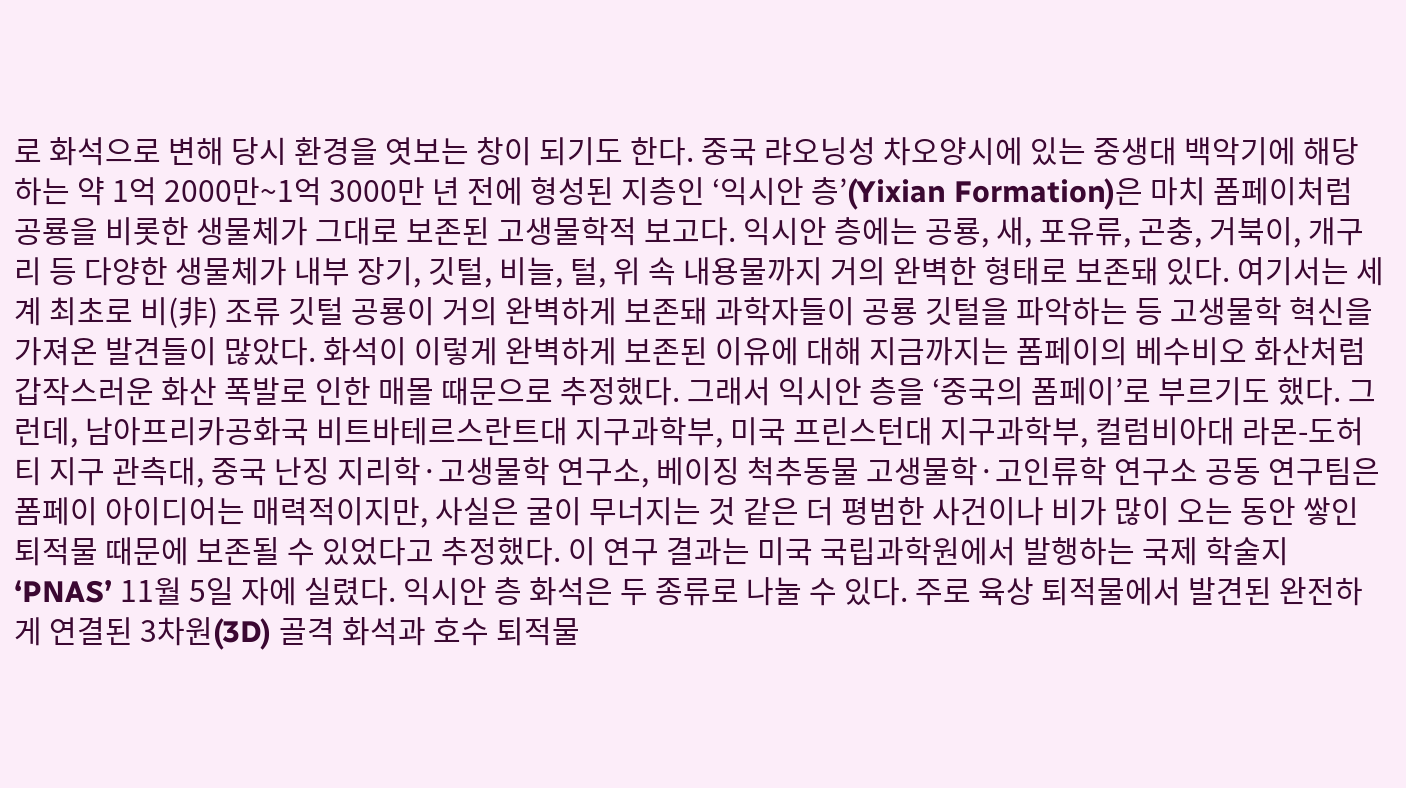로 화석으로 변해 당시 환경을 엿보는 창이 되기도 한다. 중국 랴오닝성 차오양시에 있는 중생대 백악기에 해당하는 약 1억 2000만~1억 3000만 년 전에 형성된 지층인 ‘익시안 층’(Yixian Formation)은 마치 폼페이처럼 공룡을 비롯한 생물체가 그대로 보존된 고생물학적 보고다. 익시안 층에는 공룡, 새, 포유류, 곤충, 거북이, 개구리 등 다양한 생물체가 내부 장기, 깃털, 비늘, 털, 위 속 내용물까지 거의 완벽한 형태로 보존돼 있다. 여기서는 세계 최초로 비(非) 조류 깃털 공룡이 거의 완벽하게 보존돼 과학자들이 공룡 깃털을 파악하는 등 고생물학 혁신을 가져온 발견들이 많았다. 화석이 이렇게 완벽하게 보존된 이유에 대해 지금까지는 폼페이의 베수비오 화산처럼 갑작스러운 화산 폭발로 인한 매몰 때문으로 추정했다. 그래서 익시안 층을 ‘중국의 폼페이’로 부르기도 했다. 그런데, 남아프리카공화국 비트바테르스란트대 지구과학부, 미국 프린스턴대 지구과학부, 컬럼비아대 라몬-도허티 지구 관측대, 중국 난징 지리학·고생물학 연구소, 베이징 척추동물 고생물학·고인류학 연구소 공동 연구팀은 폼페이 아이디어는 매력적이지만, 사실은 굴이 무너지는 것 같은 더 평범한 사건이나 비가 많이 오는 동안 쌓인 퇴적물 때문에 보존될 수 있었다고 추정했다. 이 연구 결과는 미국 국립과학원에서 발행하는 국제 학술지 ‘PNAS’ 11월 5일 자에 실렸다. 익시안 층 화석은 두 종류로 나눌 수 있다. 주로 육상 퇴적물에서 발견된 완전하게 연결된 3차원(3D) 골격 화석과 호수 퇴적물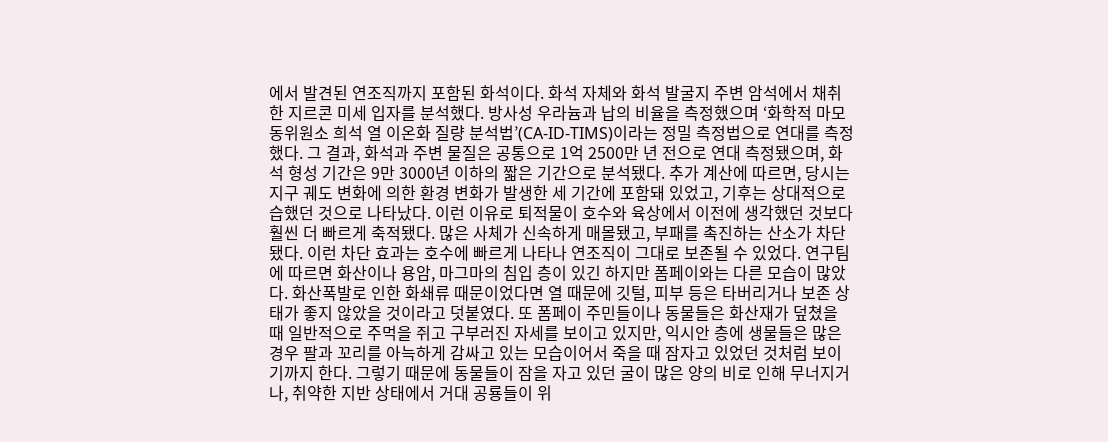에서 발견된 연조직까지 포함된 화석이다. 화석 자체와 화석 발굴지 주변 암석에서 채취한 지르콘 미세 입자를 분석했다. 방사성 우라늄과 납의 비율을 측정했으며 ‘화학적 마모 동위원소 희석 열 이온화 질량 분석법’(CA-ID-TIMS)이라는 정밀 측정법으로 연대를 측정했다. 그 결과, 화석과 주변 물질은 공통으로 1억 2500만 년 전으로 연대 측정됐으며, 화석 형성 기간은 9만 3000년 이하의 짧은 기간으로 분석됐다. 추가 계산에 따르면, 당시는 지구 궤도 변화에 의한 환경 변화가 발생한 세 기간에 포함돼 있었고, 기후는 상대적으로 습했던 것으로 나타났다. 이런 이유로 퇴적물이 호수와 육상에서 이전에 생각했던 것보다 훨씬 더 빠르게 축적됐다. 많은 사체가 신속하게 매몰됐고, 부패를 촉진하는 산소가 차단됐다. 이런 차단 효과는 호수에 빠르게 나타나 연조직이 그대로 보존될 수 있었다. 연구팀에 따르면 화산이나 용암, 마그마의 침입 층이 있긴 하지만 폼페이와는 다른 모습이 많았다. 화산폭발로 인한 화쇄류 때문이었다면 열 때문에 깃털, 피부 등은 타버리거나 보존 상태가 좋지 않았을 것이라고 덧붙였다. 또 폼페이 주민들이나 동물들은 화산재가 덮쳤을 때 일반적으로 주먹을 쥐고 구부러진 자세를 보이고 있지만, 익시안 층에 생물들은 많은 경우 팔과 꼬리를 아늑하게 감싸고 있는 모습이어서 죽을 때 잠자고 있었던 것처럼 보이기까지 한다. 그렇기 때문에 동물들이 잠을 자고 있던 굴이 많은 양의 비로 인해 무너지거나, 취약한 지반 상태에서 거대 공룡들이 위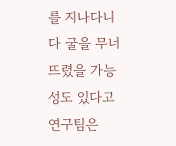를 지나다니다 굴을 무너뜨렸을 가능성도 있다고 연구팀은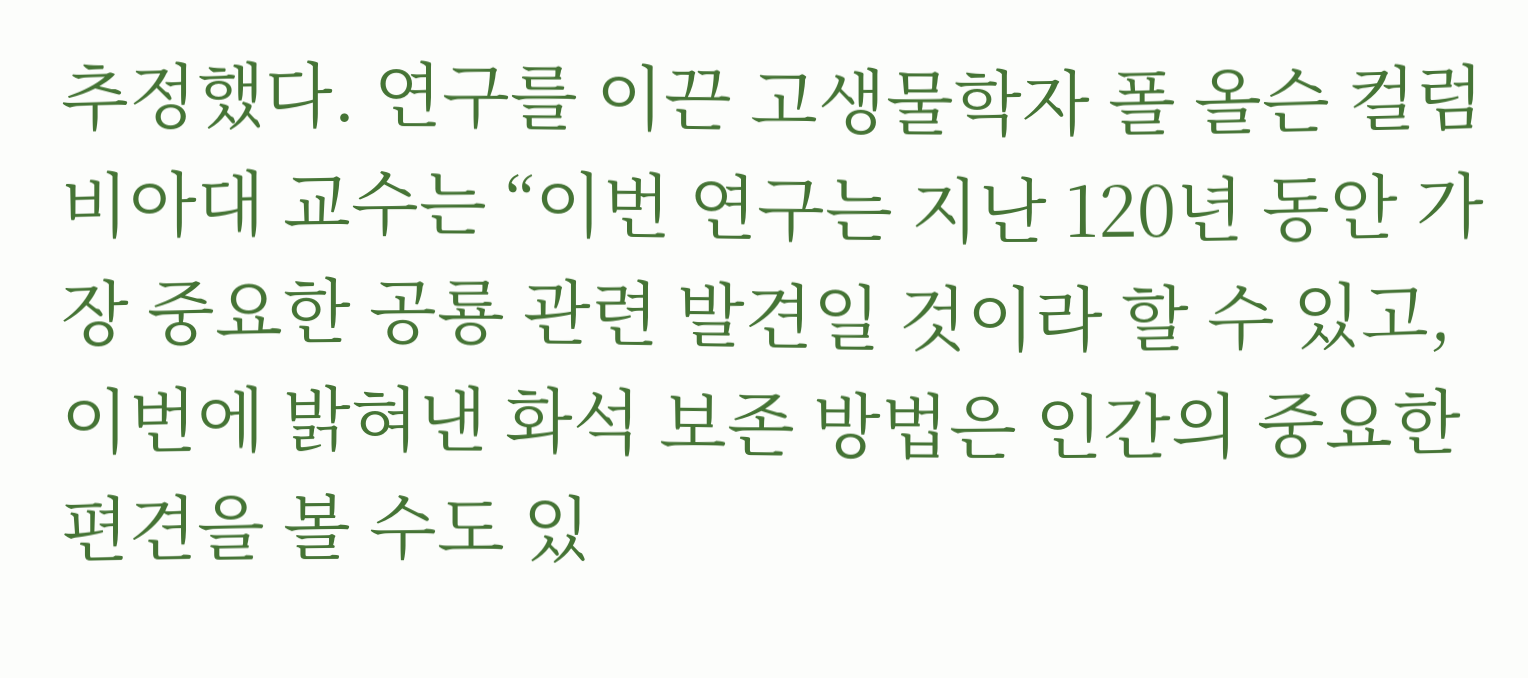추정했다. 연구를 이끈 고생물학자 폴 올슨 컬럼비아대 교수는 “이번 연구는 지난 120년 동안 가장 중요한 공룡 관련 발견일 것이라 할 수 있고, 이번에 밝혀낸 화석 보존 방법은 인간의 중요한 편견을 볼 수도 있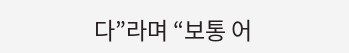다”라며 “보통 어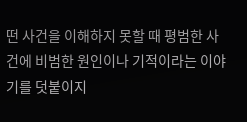떤 사건을 이해하지 못할 때 평범한 사건에 비범한 원인이나 기적이라는 이야기를 덧붙이지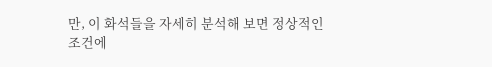만, 이 화석들을 자세히 분석해 보면 정상적인 조건에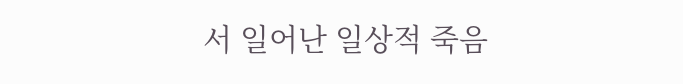서 일어난 일상적 죽음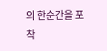의 한순간을 포착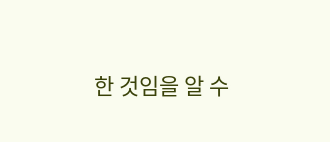한 것임을 알 수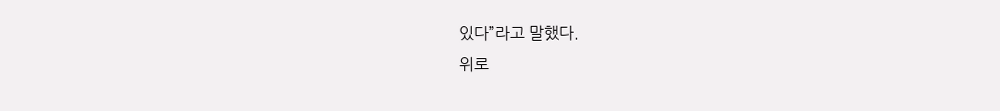있다”라고 말했다.
위로